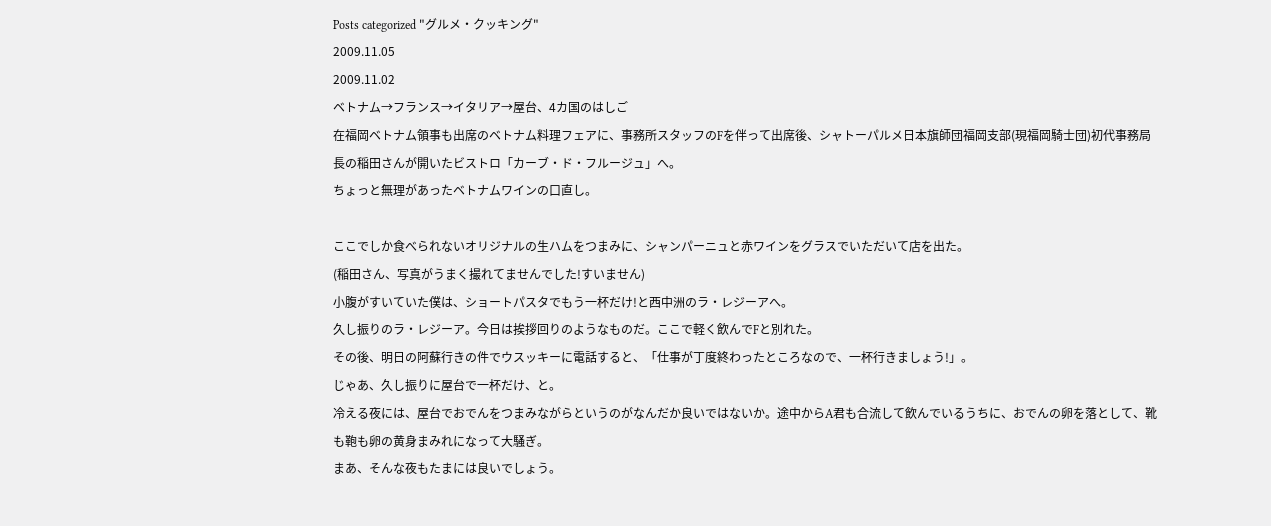Posts categorized "グルメ・クッキング"
2009.11.05
2009.11.02
ベトナム→フランス→イタリア→屋台、4カ国のはしご
在福岡ベトナム領事も出席のベトナム料理フェアに、事務所スタッフのFを伴って出席後、シャトーパルメ日本旗師団福岡支部(現福岡騎士団)初代事務局長の稲田さんが開いたビストロ「カーブ・ド・フルージュ」へ。
ちょっと無理があったベトナムワインの口直し。

ここでしか食べられないオリジナルの生ハムをつまみに、シャンパーニュと赤ワインをグラスでいただいて店を出た。
(稲田さん、写真がうまく撮れてませんでした!すいません)
小腹がすいていた僕は、ショートパスタでもう一杯だけ!と西中洲のラ・レジーアへ。
久し振りのラ・レジーア。今日は挨拶回りのようなものだ。ここで軽く飲んでFと別れた。
その後、明日の阿蘇行きの件でウスッキーに電話すると、「仕事が丁度終わったところなので、一杯行きましょう!」。
じゃあ、久し振りに屋台で一杯だけ、と。
冷える夜には、屋台でおでんをつまみながらというのがなんだか良いではないか。途中からA君も合流して飲んでいるうちに、おでんの卵を落として、靴も鞄も卵の黄身まみれになって大騒ぎ。
まあ、そんな夜もたまには良いでしょう。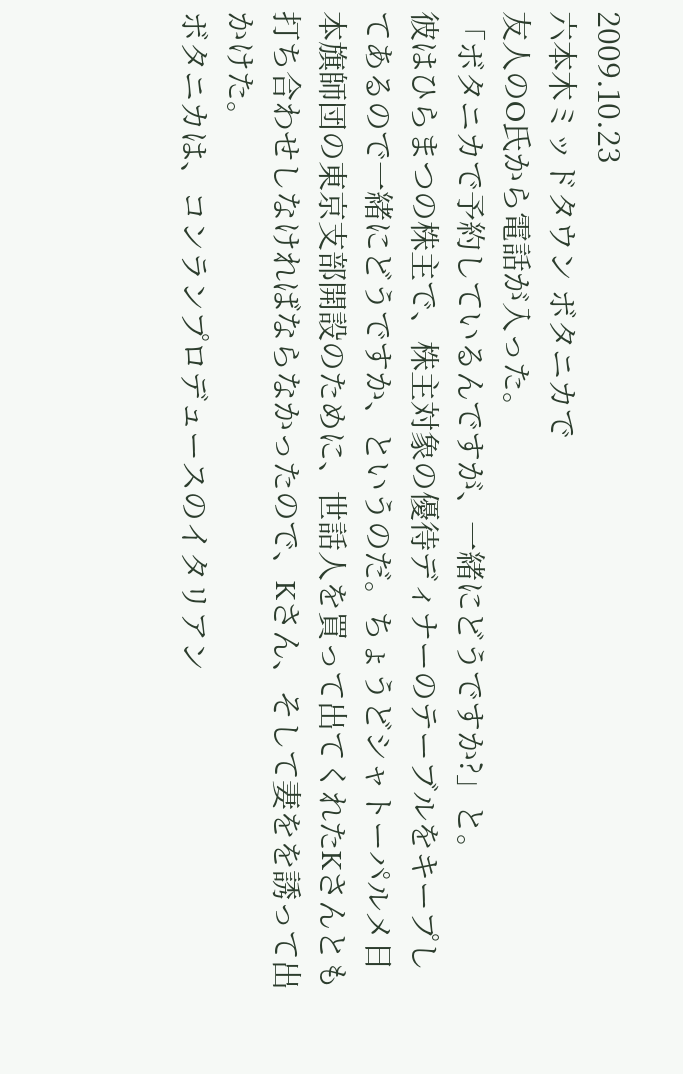2009.10.23
六本木ミッドタウン ボタニカで
友人のO氏から電話が入った。
「ボタニカで予約しているんですが、一緒にどうですか?」と。
彼はひらまつの株主で、株主対象の優待ディナーのテーブルをキープしてあるので一緒にどうですか、というのだ。ちょうどシャトーパルメ日本旗師団の東京支部開設のために、世話人を買って出てくれたKさんとも打ち合わせしなければならなかったので、Kさん、そして妻をを誘って出かけた。
ボタニカは、コンランプロデュースのイタリアン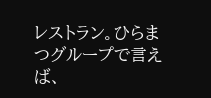レストラン。ひらまつグループで言えば、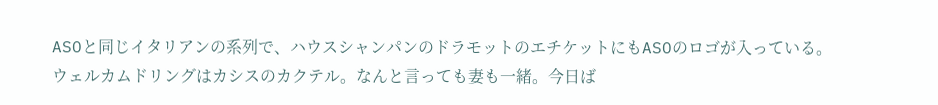ASOと同じイタリアンの系列で、ハウスシャンパンのドラモットのエチケットにもASOのロゴが入っている。
ウェルカムドリングはカシスのカクテル。なんと言っても妻も一緒。今日ば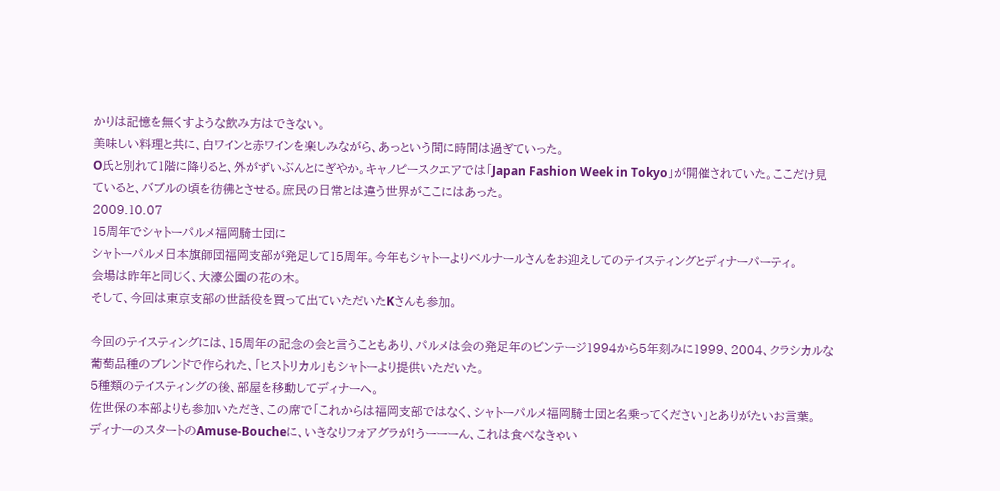かりは記憶を無くすような飲み方はできない。
美味しい料理と共に、白ワインと赤ワインを楽しみながら、あっという間に時間は過ぎていった。
O氏と別れて1階に降りると、外がずいぶんとにぎやか。キャノピースクエアでは「Japan Fashion Week in Tokyo」が開催されていた。ここだけ見ていると、バブルの頃を彷彿とさせる。庶民の日常とは違う世界がここにはあった。
2009.10.07
15周年でシャトーパルメ福岡騎士団に
シャトーパルメ日本旗師団福岡支部が発足して15周年。今年もシャトーよりベルナールさんをお迎えしてのテイスティングとディナーパーティ。
会場は昨年と同じく、大濠公園の花の木。
そして、今回は東京支部の世話役を買って出ていただいたKさんも参加。

今回のテイスティングには、15周年の記念の会と言うこともあり、パルメは会の発足年のビンテージ1994から5年刻みに1999、2004、クラシカルな葡萄品種のブレンドで作られた、「ヒストリカル」もシャトーより提供いただいた。
5種類のテイスティングの後、部屋を移動してディナーへ。
佐世保の本部よりも参加いただき、この席で「これからは福岡支部ではなく、シャトーパルメ福岡騎士団と名乗ってください」とありがたいお言葉。
ディナーのスタートのAmuse-Boucheに、いきなりフォアグラが!うーーーん、これは食べなきゃい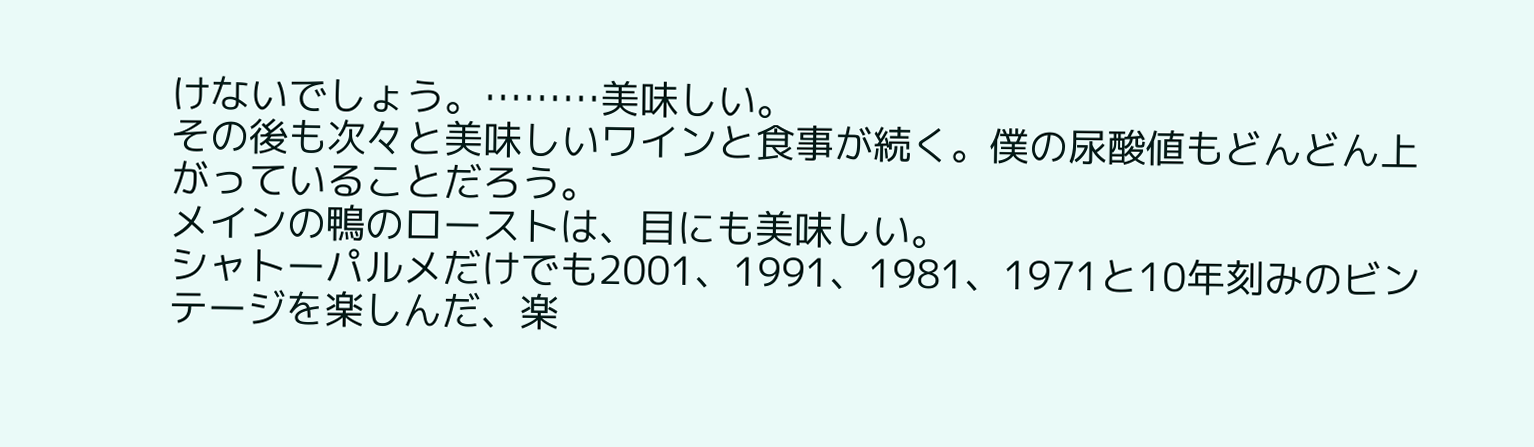けないでしょう。………美味しい。
その後も次々と美味しいワインと食事が続く。僕の尿酸値もどんどん上がっていることだろう。
メインの鴨のローストは、目にも美味しい。
シャトーパルメだけでも2001、1991、1981、1971と10年刻みのビンテージを楽しんだ、楽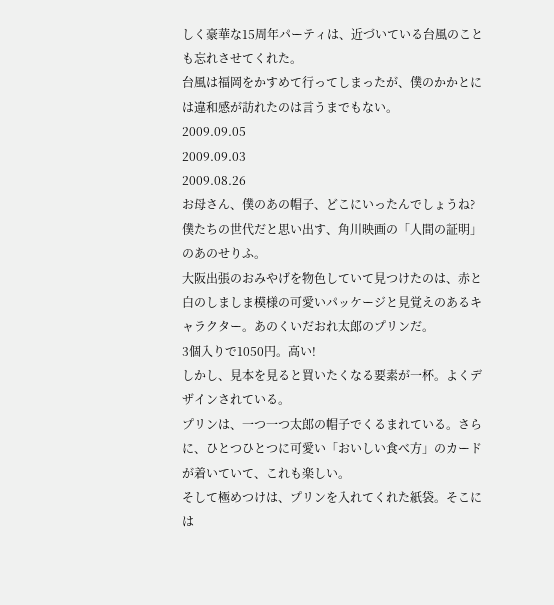しく豪華な15周年パーティは、近づいている台風のことも忘れさせてくれた。
台風は福岡をかすめて行ってしまったが、僕のかかとには違和感が訪れたのは言うまでもない。
2009.09.05
2009.09.03
2009.08.26
お母さん、僕のあの帽子、どこにいったんでしょうね?
僕たちの世代だと思い出す、角川映画の「人間の証明」のあのせりふ。
大阪出張のおみやげを物色していて見つけたのは、赤と白のしましま模様の可愛いパッケージと見覚えのあるキャラクター。あのくいだおれ太郎のプリンだ。
3個入りで1050円。高い!
しかし、見本を見ると買いたくなる要素が一杯。よくデザインされている。
プリンは、一つ一つ太郎の帽子でくるまれている。さらに、ひとつひとつに可愛い「おいしい食べ方」のカードが着いていて、これも楽しい。
そして極めつけは、プリンを入れてくれた紙袋。そこには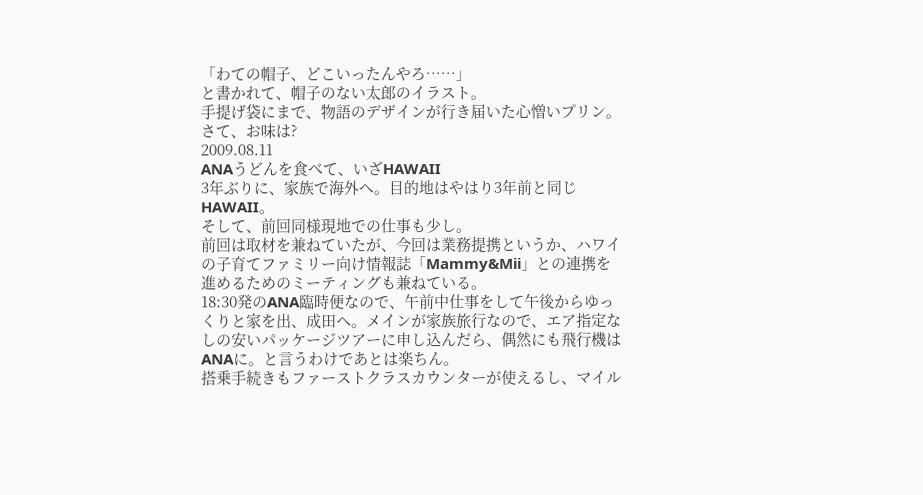「わての帽子、どこいったんやろ……」
と書かれて、帽子のない太郎のイラスト。
手提げ袋にまで、物語のデザインが行き届いた心憎いプリン。
さて、お味は?
2009.08.11
ANAうどんを食べて、いざHAWAII
3年ぶりに、家族で海外へ。目的地はやはり3年前と同じHAWAII。
そして、前回同様現地での仕事も少し。
前回は取材を兼ねていたが、今回は業務提携というか、ハワイの子育てファミリー向け情報誌「Mammy&Mii」との連携を進めるためのミーティングも兼ねている。
18:30発のANA臨時便なので、午前中仕事をして午後からゆっくりと家を出、成田へ。メインが家族旅行なので、エア指定なしの安いパッケージツアーに申し込んだら、偶然にも飛行機はANAに。と言うわけであとは楽ちん。
搭乗手続きもファーストクラスカウンターが使えるし、マイル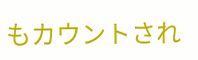もカウントされ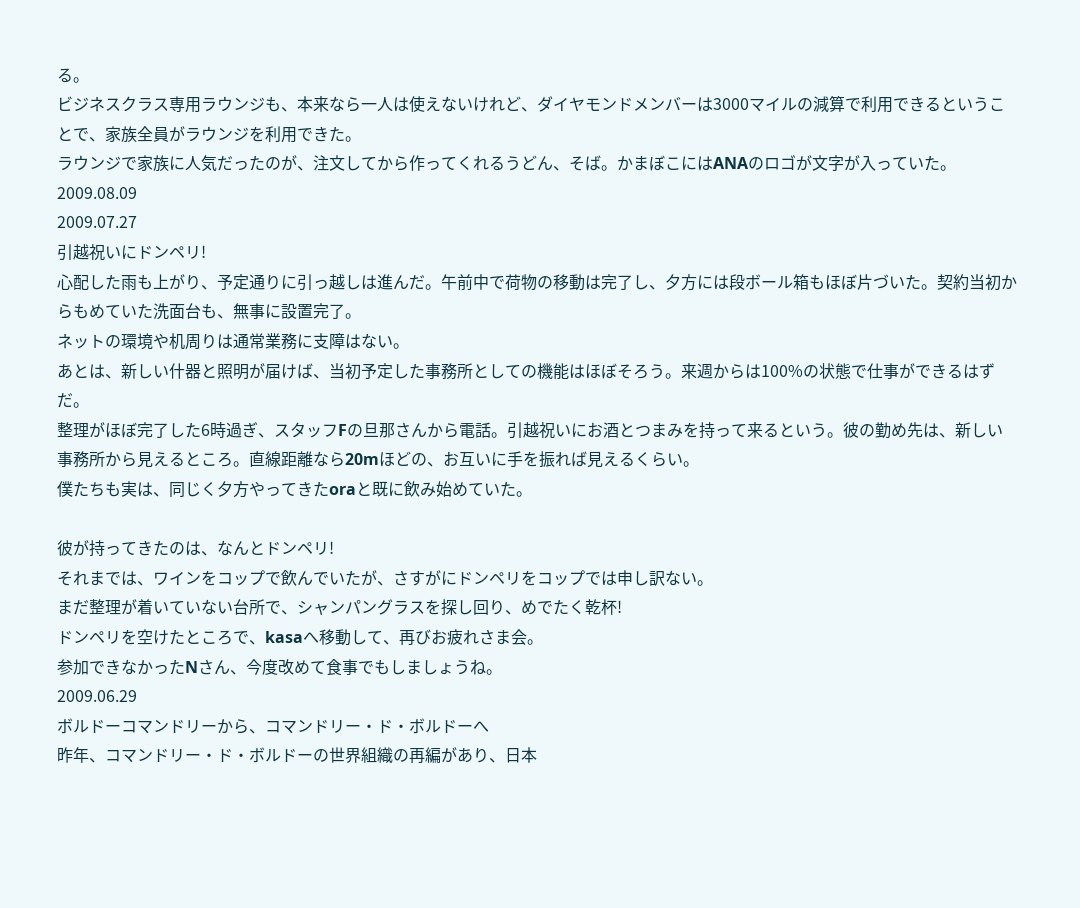る。
ビジネスクラス専用ラウンジも、本来なら一人は使えないけれど、ダイヤモンドメンバーは3000マイルの減算で利用できるということで、家族全員がラウンジを利用できた。
ラウンジで家族に人気だったのが、注文してから作ってくれるうどん、そば。かまぼこにはANAのロゴが文字が入っていた。
2009.08.09
2009.07.27
引越祝いにドンペリ!
心配した雨も上がり、予定通りに引っ越しは進んだ。午前中で荷物の移動は完了し、夕方には段ボール箱もほぼ片づいた。契約当初からもめていた洗面台も、無事に設置完了。
ネットの環境や机周りは通常業務に支障はない。
あとは、新しい什器と照明が届けば、当初予定した事務所としての機能はほぼそろう。来週からは100%の状態で仕事ができるはずだ。
整理がほぼ完了した6時過ぎ、スタッフFの旦那さんから電話。引越祝いにお酒とつまみを持って来るという。彼の勤め先は、新しい事務所から見えるところ。直線距離なら20mほどの、お互いに手を振れば見えるくらい。
僕たちも実は、同じく夕方やってきたoraと既に飲み始めていた。

彼が持ってきたのは、なんとドンペリ!
それまでは、ワインをコップで飲んでいたが、さすがにドンペリをコップでは申し訳ない。
まだ整理が着いていない台所で、シャンパングラスを探し回り、めでたく乾杯!
ドンペリを空けたところで、kasaへ移動して、再びお疲れさま会。
参加できなかったNさん、今度改めて食事でもしましょうね。
2009.06.29
ボルドーコマンドリーから、コマンドリー・ド・ボルドーへ
昨年、コマンドリー・ド・ボルドーの世界組織の再編があり、日本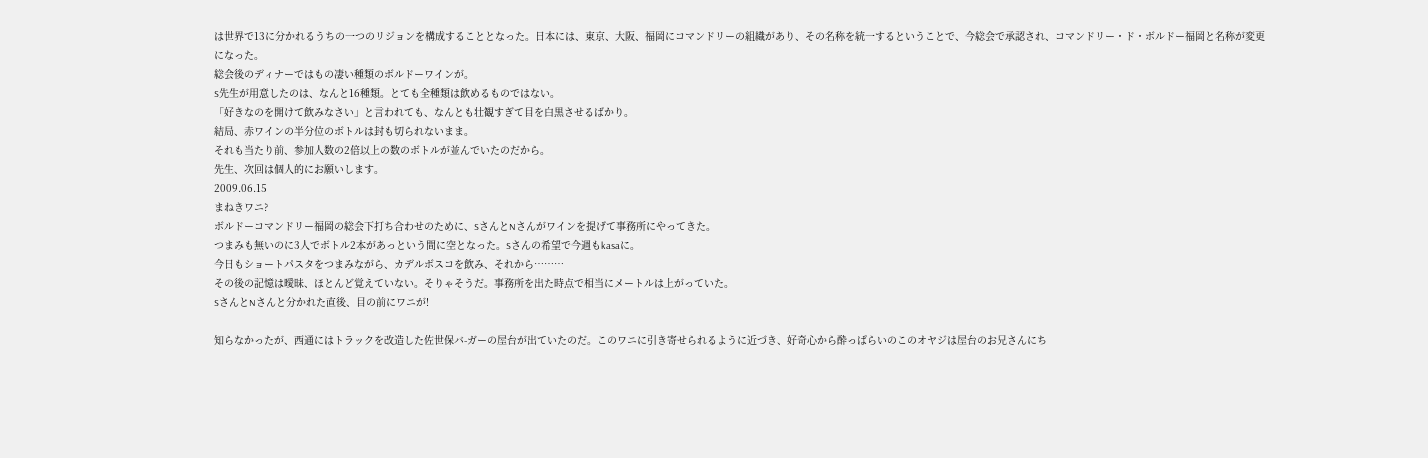は世界で13に分かれるうちの一つのリジョンを構成することとなった。日本には、東京、大阪、福岡にコマンドリーの組織があり、その名称を統一するということで、今総会で承認され、コマンドリー・ド・ボルドー福岡と名称が変更になった。
総会後のディナーではもの凄い種類のボルドーワインが。
S先生が用意したのは、なんと16種類。とても全種類は飲めるものではない。
「好きなのを開けて飲みなさい」と言われても、なんとも壮観すぎて目を白黒させるばかり。
結局、赤ワインの半分位のボトルは封も切られないまま。
それも当たり前、参加人数の2倍以上の数のボトルが並んでいたのだから。
先生、次回は個人的にお願いします。
2009.06.15
まねきワニ?
ボルドーコマンドリー福岡の総会下打ち合わせのために、SさんとNさんがワインを提げて事務所にやってきた。
つまみも無いのに3人でボトル2本があっという間に空となった。Sさんの希望で今週もkasaに。
今日もショートパスタをつまみながら、カデルボスコを飲み、それから………
その後の記憶は曖昧、ほとんど覚えていない。そりゃそうだ。事務所を出た時点で相当にメートルは上がっていた。
SさんとNさんと分かれた直後、目の前にワニが!

知らなかったが、西通にはトラックを改造した佐世保バ-ガーの屋台が出ていたのだ。このワニに引き寄せられるように近づき、好奇心から酔っぱらいのこのオヤジは屋台のお兄さんにち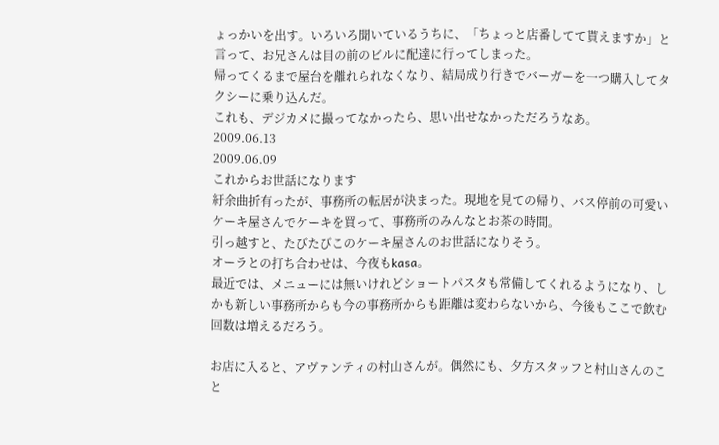ょっかいを出す。いろいろ聞いているうちに、「ちょっと店番してて貰えますか」と言って、お兄さんは目の前のビルに配達に行ってしまった。
帰ってくるまで屋台を離れられなくなり、結局成り行きでバーガーを一つ購入してタクシーに乗り込んだ。
これも、デジカメに撮ってなかったら、思い出せなかっただろうなあ。
2009.06.13
2009.06.09
これからお世話になります
紆余曲折有ったが、事務所の転居が決まった。現地を見ての帰り、バス停前の可愛いケーキ屋さんでケーキを買って、事務所のみんなとお茶の時間。
引っ越すと、たびたびこのケーキ屋さんのお世話になりそう。
オーラとの打ち合わせは、今夜もkasa。
最近では、メニューには無いけれどショートパスタも常備してくれるようになり、しかも新しい事務所からも今の事務所からも距離は変わらないから、今後もここで飲む回数は増えるだろう。

お店に入ると、アヴァンティの村山さんが。偶然にも、夕方スタッフと村山さんのこと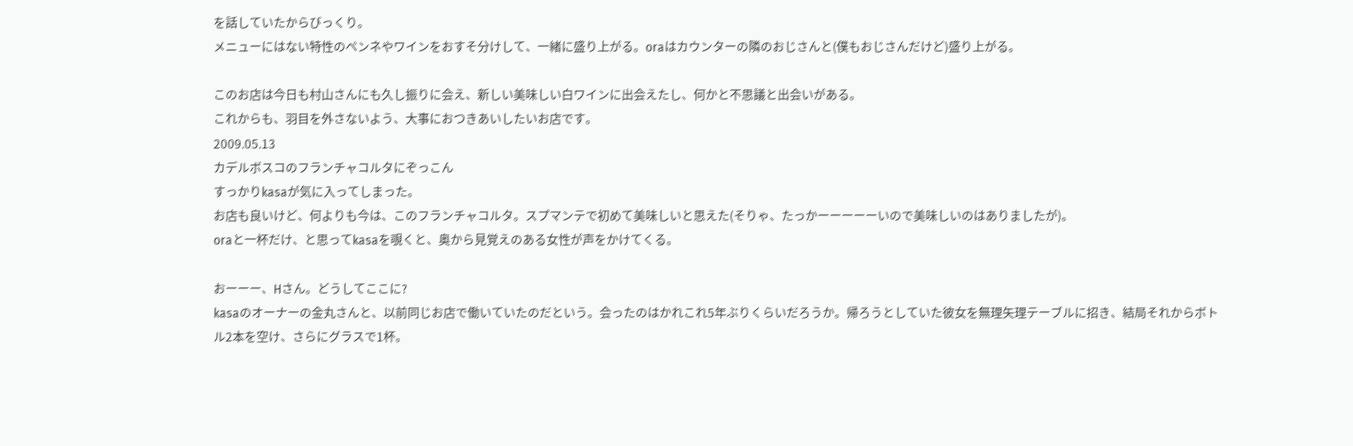を話していたからびっくり。
メニューにはない特性のペンネやワインをおすそ分けして、一緒に盛り上がる。oraはカウンターの隣のおじさんと(僕もおじさんだけど)盛り上がる。

このお店は今日も村山さんにも久し振りに会え、新しい美味しい白ワインに出会えたし、何かと不思議と出会いがある。
これからも、羽目を外さないよう、大事におつきあいしたいお店です。
2009.05.13
カデルボスコのフランチャコルタにぞっこん
すっかりkasaが気に入ってしまった。
お店も良いけど、何よりも今は、このフランチャコルタ。スプマンテで初めて美味しいと思えた(そりゃ、たっかーーーーーいので美味しいのはありましたが)。
oraと一杯だけ、と思ってkasaを覗くと、奥から見覚えのある女性が声をかけてくる。

おーーー、Hさん。どうしてここに?
kasaのオーナーの金丸さんと、以前同じお店で働いていたのだという。会ったのはかれこれ5年ぶりくらいだろうか。帰ろうとしていた彼女を無理矢理テーブルに招き、結局それからボトル2本を空け、さらにグラスで1杯。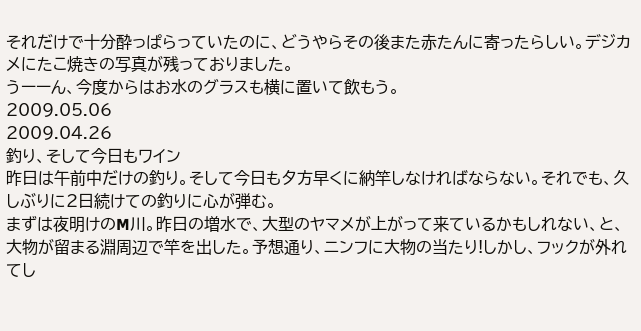それだけで十分酔っぱらっていたのに、どうやらその後また赤たんに寄ったらしい。デジカメにたこ焼きの写真が残っておりました。
うーーん、今度からはお水のグラスも横に置いて飲もう。
2009.05.06
2009.04.26
釣り、そして今日もワイン
昨日は午前中だけの釣り。そして今日も夕方早くに納竿しなければならない。それでも、久しぶりに2日続けての釣りに心が弾む。
まずは夜明けのM川。昨日の増水で、大型のヤマメが上がって来ているかもしれない、と、大物が留まる淵周辺で竿を出した。予想通り、ニンフに大物の当たり!しかし、フックが外れてし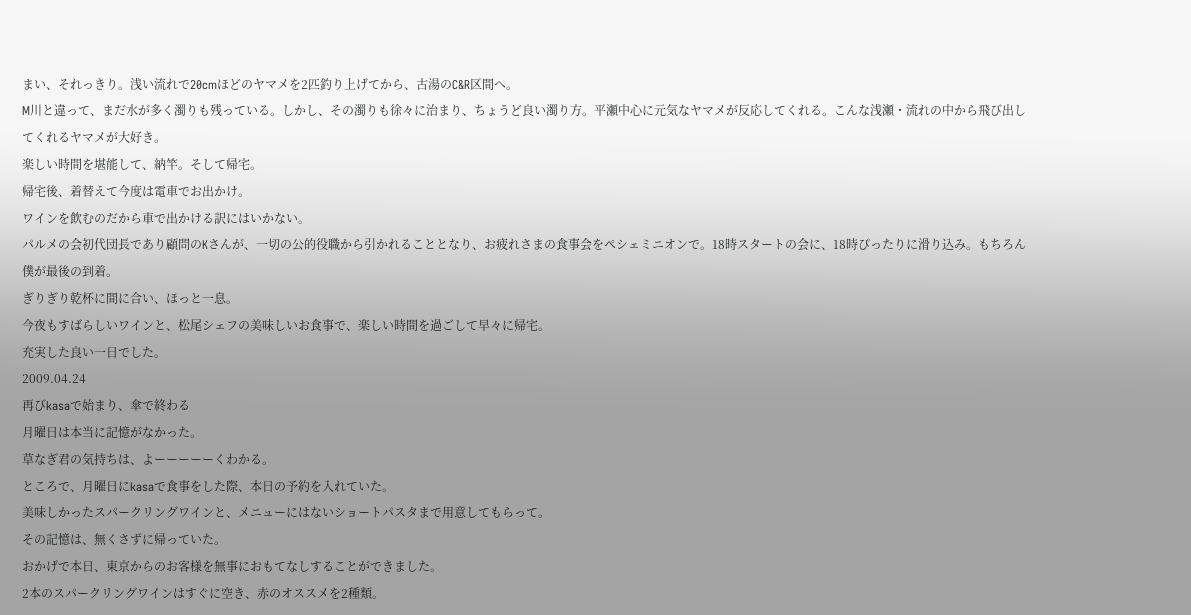まい、それっきり。浅い流れで20cmほどのヤマメを2匹釣り上げてから、古湯のC&R区間へ。
M川と違って、まだ水が多く濁りも残っている。しかし、その濁りも徐々に治まり、ちょうど良い濁り方。平瀬中心に元気なヤマメが反応してくれる。こんな浅瀬・流れの中から飛び出してくれるヤマメが大好き。
楽しい時間を堪能して、納竿。そして帰宅。
帰宅後、着替えて今度は電車でお出かけ。
ワインを飲むのだから車で出かける訳にはいかない。
パルメの会初代団長であり顧問のKさんが、一切の公的役職から引かれることとなり、お疲れさまの食事会をペシェミニオンで。18時スタートの会に、18時ぴったりに滑り込み。もちろん僕が最後の到着。
ぎりぎり乾杯に間に合い、ほっと一息。
今夜もすばらしいワインと、松尾シェフの美味しいお食事で、楽しい時間を過ごして早々に帰宅。
充実した良い一日でした。
2009.04.24
再びkasaで始まり、傘で終わる
月曜日は本当に記憶がなかった。
草なぎ君の気持ちは、よーーーーーくわかる。
ところで、月曜日にkasaで食事をした際、本日の予約を入れていた。
美味しかったスパークリングワインと、メニューにはないショートパスタまで用意してもらって。
その記憶は、無くさずに帰っていた。
おかげで本日、東京からのお客様を無事におもてなしすることができました。
2本のスパークリングワインはすぐに空き、赤のオススメを2種類。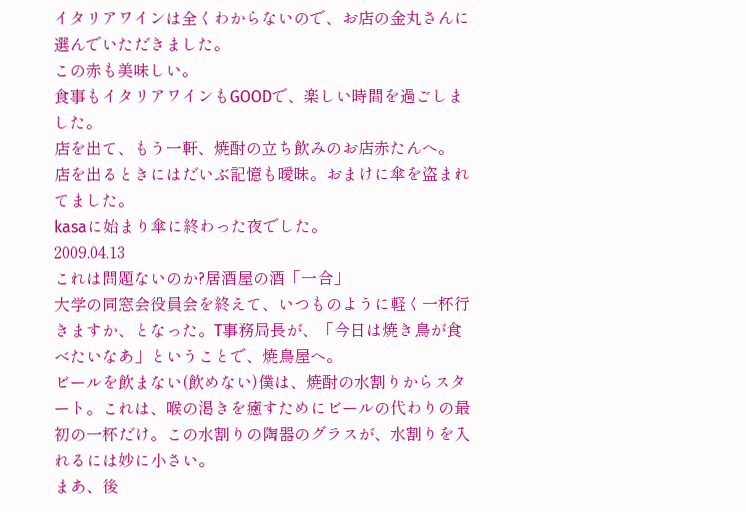イタリアワインは全くわからないので、お店の金丸さんに選んでいただきました。
この赤も美味しい。
食事もイタリアワインもGOODで、楽しい時間を過ごしました。
店を出て、もう一軒、焼酎の立ち飲みのお店赤たんへ。
店を出るときにはだいぶ記憶も曖昧。おまけに傘を盗まれてました。
kasaに始まり傘に終わった夜でした。
2009.04.13
これは問題ないのか?居酒屋の酒「一合」
大学の同窓会役員会を終えて、いつものように軽く一杯行きますか、となった。T事務局長が、「今日は焼き鳥が食べたいなあ」ということで、焼鳥屋へ。
ビールを飲まない(飲めない)僕は、焼酎の水割りからスタート。これは、喉の渇きを癒すためにビールの代わりの最初の一杯だけ。この水割りの陶器のグラスが、水割りを入れるには妙に小さい。
まあ、後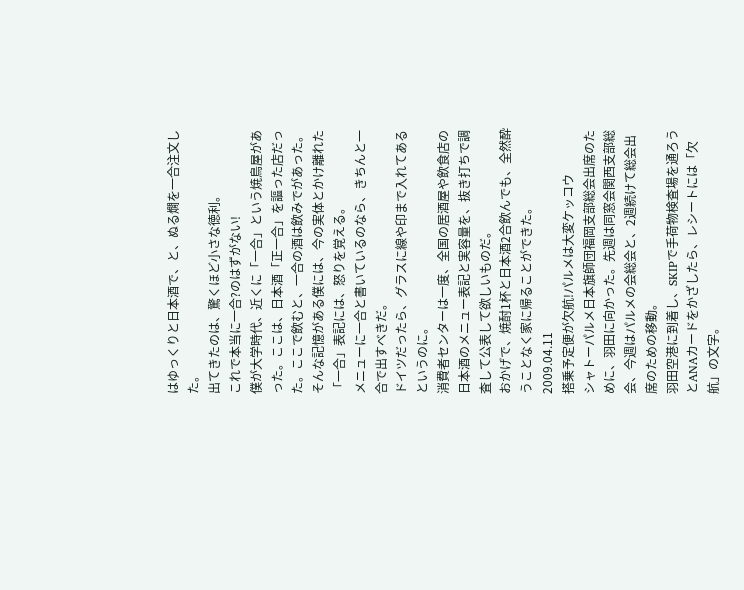はゆっくりと日本酒で、と、ぬる燗を一合注文した。
出てきたのは、驚くほど小さな徳利。
これで本当に一合?のはずがない!
僕が大学時代、近くに「一合」という焼鳥屋があった。ここは、日本酒「正一合」を謳った店だった。ここで飲むと、一合の酒は飲みでがあった。そんな記憶がある僕には、今の実体とかけ離れた「一合」表記には、怒りを覚える。
メニューに一合と書いているのなら、きちんと一合で出すべきだ。
ドイツだったら、グラスに線や印まで入れてあるというのに。
消費者センターは一度、全国の居酒屋や飲食店の日本酒のメニュー表記と実容量を、抜き打ちで調査して公表して欲しいものだ。
おかげで、焼酎1杯と日本酒2合飲んでも、全然酔うことなく家に帰ることができた。
2009.04.11
搭乗予定便が欠航!パルメは大変ケッコウ
シャトーパルメ日本旗師団福岡支部総会出席のために、羽田に向かった。先週は同窓会関西支部総会、今週はパルメの会総会と、2週続けて総会出席のための移動。
羽田空港に到着し、SKIPで手荷物検査場を通ろうとANAカードをかざしたら、レシートには「欠航」の文字。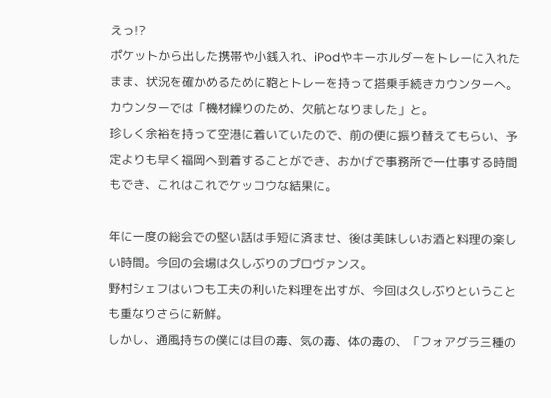えっ!?
ポケットから出した携帯や小銭入れ、iPodやキーホルダーをトレーに入れたまま、状況を確かめるために鞄とトレーを持って搭乗手続きカウンターへ。
カウンターでは「機材繰りのため、欠航となりました」と。
珍しく余裕を持って空港に着いていたので、前の便に振り替えてもらい、予定よりも早く福岡へ到着することができ、おかげで事務所で一仕事する時間もでき、これはこれでケッコウな結果に。

年に一度の総会での堅い話は手短に済ませ、後は美味しいお酒と料理の楽しい時間。今回の会場は久しぶりのプロヴァンス。
野村シェフはいつも工夫の利いた料理を出すが、今回は久しぶりということも重なりさらに新鮮。
しかし、通風持ちの僕には目の毒、気の毒、体の毒の、「フォアグラ三種の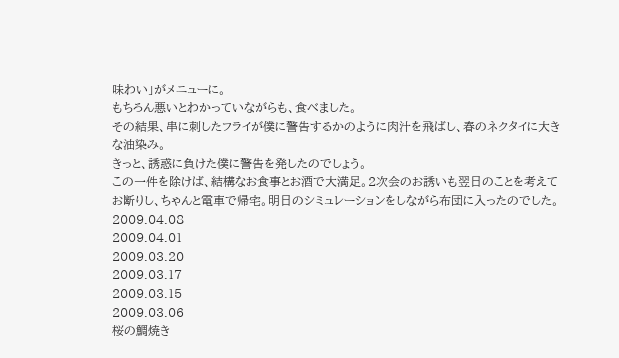味わい」がメニューに。
もちろん悪いとわかっていながらも、食べました。
その結果、串に刺したフライが僕に警告するかのように肉汁を飛ばし、春のネクタイに大きな油染み。
きっと、誘惑に負けた僕に警告を発したのでしょう。
この一件を除けば、結構なお食事とお酒で大満足。2次会のお誘いも翌日のことを考えてお断りし、ちゃんと電車で帰宅。明日のシミュレーションをしながら布団に入ったのでした。
2009.04.08
2009.04.01
2009.03.20
2009.03.17
2009.03.15
2009.03.06
桜の鯛焼き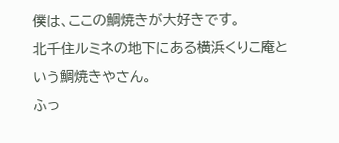僕は、ここの鯛焼きが大好きです。
北千住ルミネの地下にある横浜くりこ庵という鯛焼きやさん。
ふっ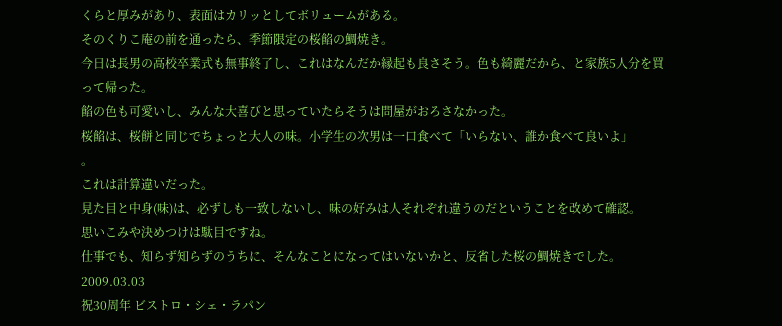くらと厚みがあり、表面はカリッとしてボリュームがある。
そのくりこ庵の前を通ったら、季節限定の桜餡の鯛焼き。
今日は長男の高校卒業式も無事終了し、これはなんだか縁起も良さそう。色も綺麗だから、と家族5人分を買って帰った。
餡の色も可愛いし、みんな大喜びと思っていたらそうは問屋がおろさなかった。
桜餡は、桜餅と同じでちょっと大人の味。小学生の次男は一口食べて「いらない、誰か食べて良いよ」
。
これは計算違いだった。
見た目と中身(味)は、必ずしも一致しないし、味の好みは人それぞれ違うのだということを改めて確認。
思いこみや決めつけは駄目ですね。
仕事でも、知らず知らずのうちに、そんなことになってはいないかと、反省した桜の鯛焼きでした。
2009.03.03
祝30周年 ビストロ・シェ・ラパン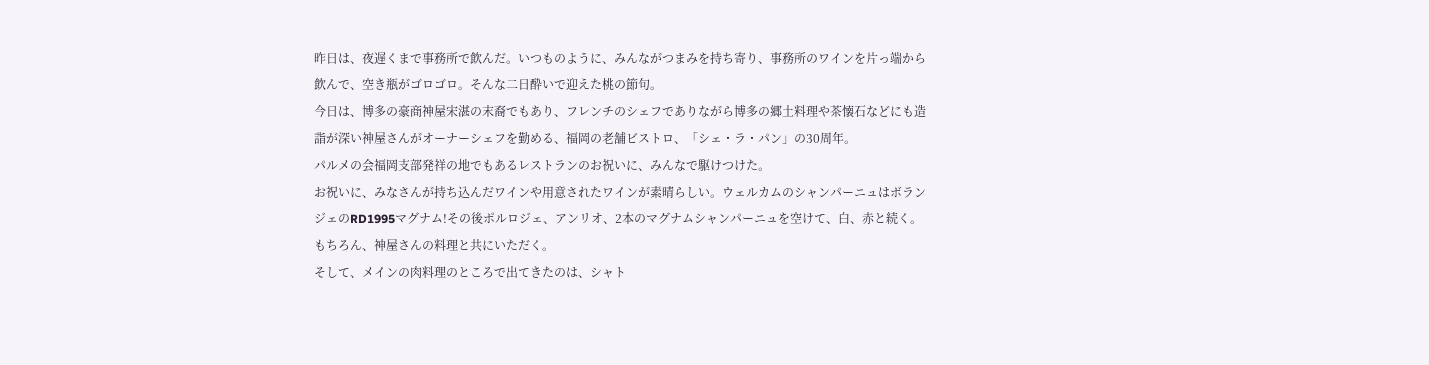昨日は、夜遅くまで事務所で飲んだ。いつものように、みんながつまみを持ち寄り、事務所のワインを片っ端から飲んで、空き瓶がゴロゴロ。そんな二日酔いで迎えた桃の節句。
今日は、博多の豪商神屋宋湛の末裔でもあり、フレンチのシェフでありながら博多の郷土料理や茶懐石などにも造詣が深い神屋さんがオーナーシェフを勤める、福岡の老舗ビストロ、「シェ・ラ・パン」の30周年。
パルメの会福岡支部発祥の地でもあるレストランのお祝いに、みんなで駆けつけた。
お祝いに、みなさんが持ち込んだワインや用意されたワインが素晴らしい。ウェルカムのシャンパーニュはボランジェのRD1995マグナム!その後ポルロジェ、アンリオ、2本のマグナムシャンパーニュを空けて、白、赤と続く。
もちろん、神屋さんの料理と共にいただく。
そして、メインの肉料理のところで出てきたのは、シャト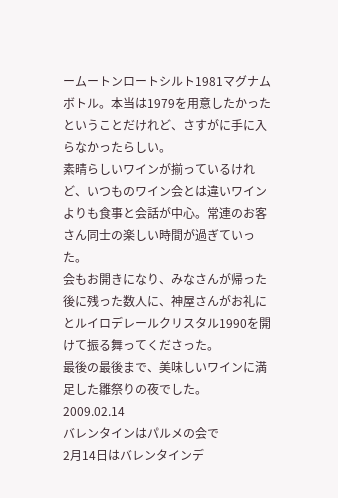ームートンロートシルト1981マグナムボトル。本当は1979を用意したかったということだけれど、さすがに手に入らなかったらしい。
素晴らしいワインが揃っているけれど、いつものワイン会とは違いワインよりも食事と会話が中心。常連のお客さん同士の楽しい時間が過ぎていった。
会もお開きになり、みなさんが帰った後に残った数人に、神屋さんがお礼にとルイロデレールクリスタル1990を開けて振る舞ってくださった。
最後の最後まで、美味しいワインに満足した雛祭りの夜でした。
2009.02.14
バレンタインはパルメの会で
2月14日はバレンタインデ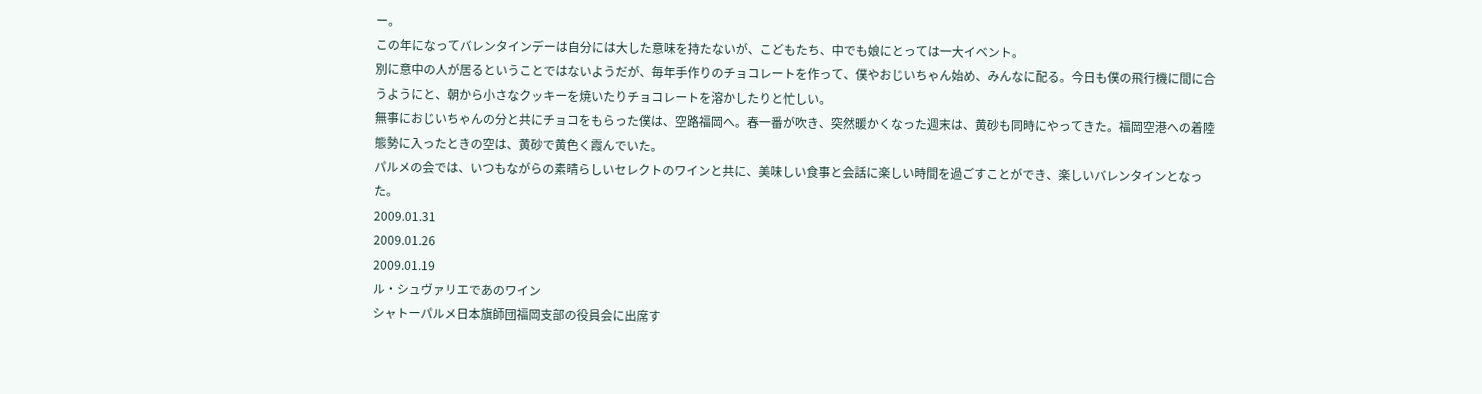ー。
この年になってバレンタインデーは自分には大した意味を持たないが、こどもたち、中でも娘にとっては一大イベント。
別に意中の人が居るということではないようだが、毎年手作りのチョコレートを作って、僕やおじいちゃん始め、みんなに配る。今日も僕の飛行機に間に合うようにと、朝から小さなクッキーを焼いたりチョコレートを溶かしたりと忙しい。
無事におじいちゃんの分と共にチョコをもらった僕は、空路福岡へ。春一番が吹き、突然暖かくなった週末は、黄砂も同時にやってきた。福岡空港への着陸態勢に入ったときの空は、黄砂で黄色く霞んでいた。
パルメの会では、いつもながらの素晴らしいセレクトのワインと共に、美味しい食事と会話に楽しい時間を過ごすことができ、楽しいバレンタインとなった。
2009.01.31
2009.01.26
2009.01.19
ル・シュヴァリエであのワイン
シャトーパルメ日本旗師団福岡支部の役員会に出席す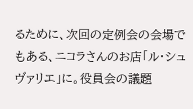るために、次回の定例会の会場でもある、ニコラさんのお店「ル・シュヴァリエ」に。役員会の議題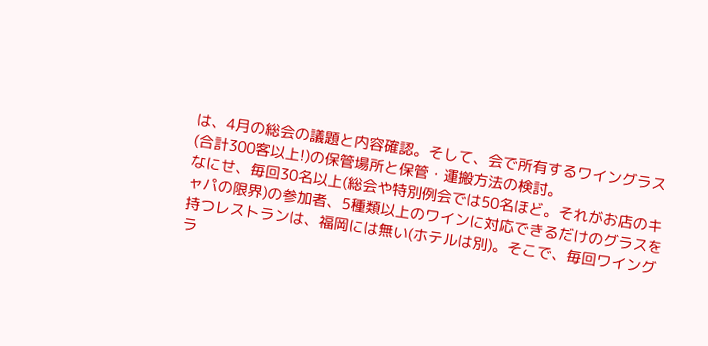は、4月の総会の議題と内容確認。そして、会で所有するワイングラス(合計300客以上!)の保管場所と保管・運搬方法の検討。
なにせ、毎回30名以上(総会や特別例会では50名ほど。それがお店のキャパの限界)の参加者、5種類以上のワインに対応できるだけのグラスを持つレストランは、福岡には無い(ホテルは別)。そこで、毎回ワイングラ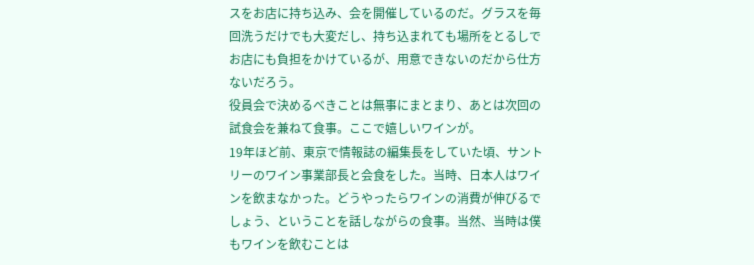スをお店に持ち込み、会を開催しているのだ。グラスを毎回洗うだけでも大変だし、持ち込まれても場所をとるしでお店にも負担をかけているが、用意できないのだから仕方ないだろう。
役員会で決めるべきことは無事にまとまり、あとは次回の試食会を兼ねて食事。ここで嬉しいワインが。
19年ほど前、東京で情報誌の編集長をしていた頃、サントリーのワイン事業部長と会食をした。当時、日本人はワインを飲まなかった。どうやったらワインの消費が伸びるでしょう、ということを話しながらの食事。当然、当時は僕もワインを飲むことは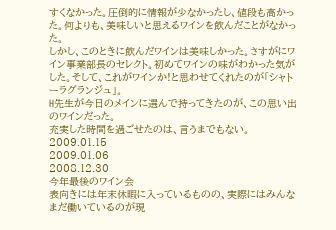すくなかった。圧倒的に情報が少なかったし、値段も高かった。何よりも、美味しいと思えるワインを飲んだことがなかった。
しかし、このときに飲んだワインは美味しかった。さすがにワイン事業部長のセレクト。初めてワインの味がわかった気がした。そして、これがワインか!と思わせてくれたのが「シャトーラグランジュ」。
H先生が今日のメインに選んで持ってきたのが、この思い出のワインだった。
充実した時間を過ごせたのは、言うまでもない。
2009.01.15
2009.01.06
2008.12.30
今年最後のワイン会
表向きには年末休暇に入っているものの、実際にはみんなまだ働いているのが現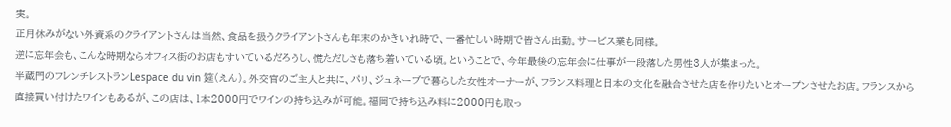実。
正月休みがない外資系のクライアントさんは当然、食品を扱うクライアントさんも年末のかきいれ時で、一番忙しい時期で皆さん出勤。サービス業も同様。
逆に忘年会も、こんな時期ならオフィス街のお店もすいているだろうし、慌ただしさも落ち着いている頃。ということで、今年最後の忘年会に仕事が一段落した男性3人が集まった。
半蔵門のフレンチレストランLespace du vin 筵(えん)。外交官のご主人と共に、パリ、ジュネーブで暮らした女性オーナーが、フランス料理と日本の文化を融合させた店を作りたいとオープンさせたお店。フランスから直接買い付けたワインもあるが、この店は、1本2000円でワインの持ち込みが可能。福岡で持ち込み料に2000円も取っ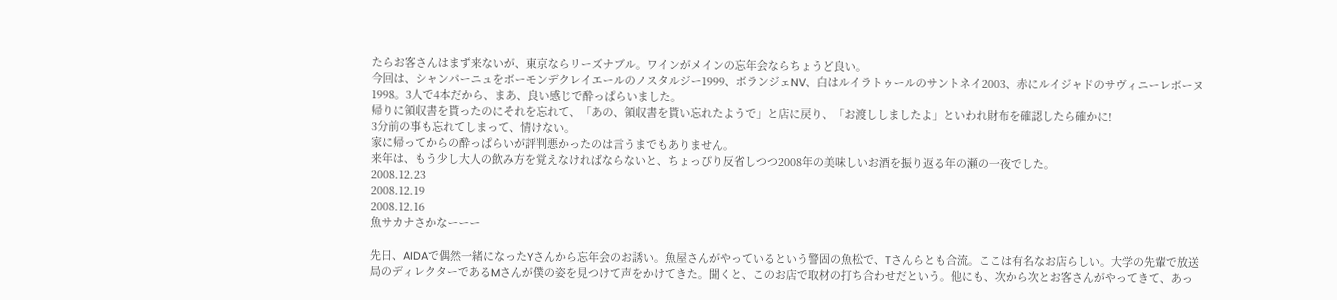たらお客さんはまず来ないが、東京ならリーズナブル。ワインがメインの忘年会ならちょうど良い。
今回は、シャンパーニュをボーモンデクレイエールのノスタルジー1999、ボランジェNV、白はルイラトゥールのサントネイ2003、赤にルイジャドのサヴィニーレボーヌ1998。3人で4本だから、まあ、良い感じで酔っぱらいました。
帰りに領収書を貰ったのにそれを忘れて、「あの、領収書を貰い忘れたようで」と店に戻り、「お渡ししましたよ」といわれ財布を確認したら確かに!
3分前の事も忘れてしまって、情けない。
家に帰ってからの酔っぱらいが評判悪かったのは言うまでもありません。
来年は、もう少し大人の飲み方を覚えなければならないと、ちょっぴり反省しつつ2008年の美味しいお酒を振り返る年の瀬の一夜でした。
2008.12.23
2008.12.19
2008.12.16
魚サカナさかなーーー

先日、AIDAで偶然一緒になったYさんから忘年会のお誘い。魚屋さんがやっているという警固の魚松で、Tさんらとも合流。ここは有名なお店らしい。大学の先輩で放送局のディレクターであるMさんが僕の姿を見つけて声をかけてきた。聞くと、このお店で取材の打ち合わせだという。他にも、次から次とお客さんがやってきて、あっ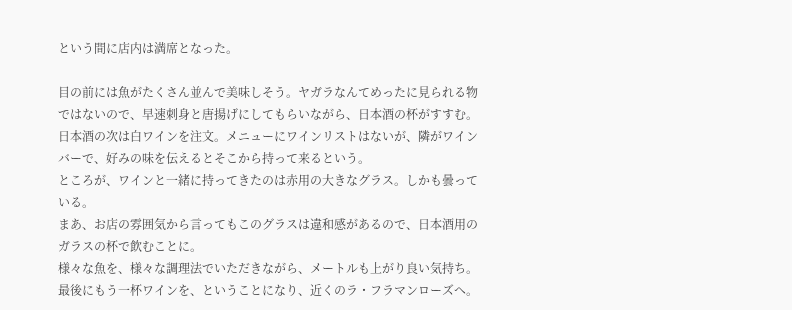という間に店内は満席となった。

目の前には魚がたくさん並んで美味しそう。ヤガラなんてめったに見られる物ではないので、早速刺身と唐揚げにしてもらいながら、日本酒の杯がすすむ。
日本酒の次は白ワインを注文。メニューにワインリストはないが、隣がワインバーで、好みの味を伝えるとそこから持って来るという。
ところが、ワインと一緒に持ってきたのは赤用の大きなグラス。しかも曇っている。
まあ、お店の雰囲気から言ってもこのグラスは違和感があるので、日本酒用のガラスの杯で飲むことに。
様々な魚を、様々な調理法でいただきながら、メートルも上がり良い気持ち。
最後にもう一杯ワインを、ということになり、近くのラ・フラマンローズへ。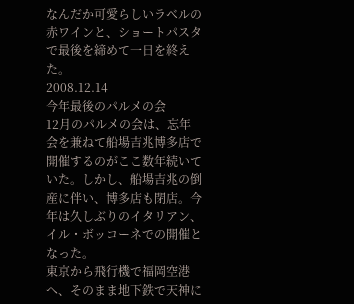なんだか可愛らしいラベルの赤ワインと、ショートパスタで最後を締めて一日を終えた。
2008.12.14
今年最後のパルメの会
12月のパルメの会は、忘年会を兼ねて船場吉兆博多店で開催するのがここ数年続いていた。しかし、船場吉兆の倒産に伴い、博多店も閉店。今年は久しぶりのイタリアン、イル・ボッコーネでの開催となった。
東京から飛行機で福岡空港へ、そのまま地下鉄で天神に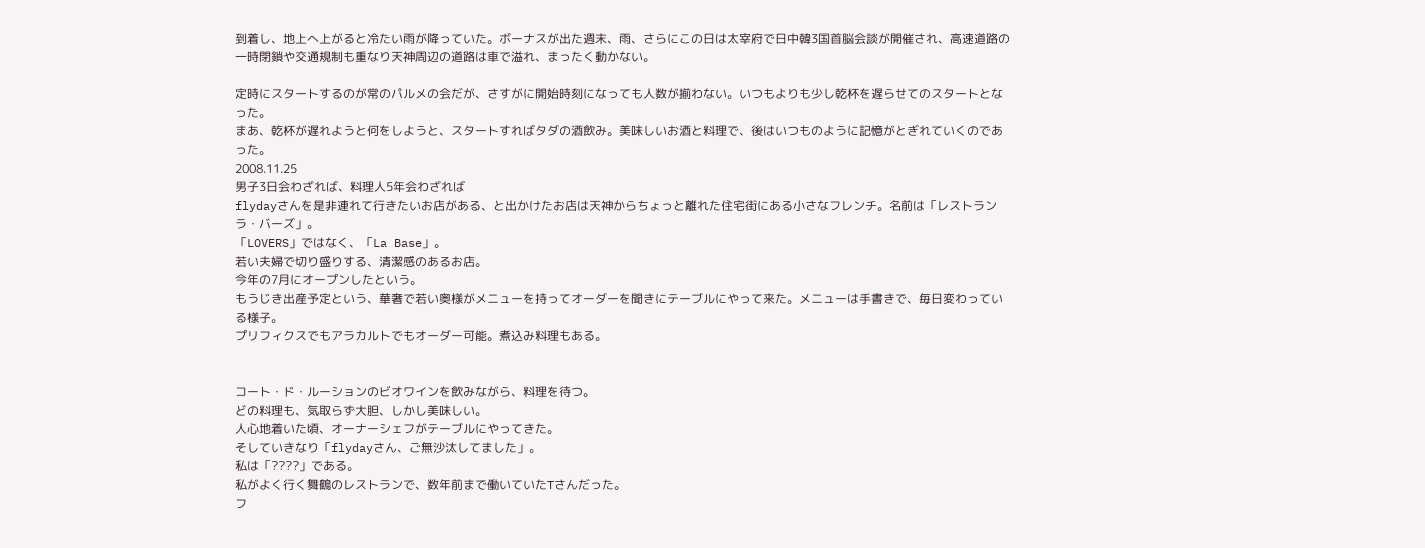到着し、地上へ上がると冷たい雨が降っていた。ボーナスが出た週末、雨、さらにこの日は太宰府で日中韓3国首脳会談が開催され、高速道路の一時閉鎖や交通規制も重なり天神周辺の道路は車で溢れ、まったく動かない。

定時にスタートするのが常のパルメの会だが、さすがに開始時刻になっても人数が揃わない。いつもよりも少し乾杯を遅らせてのスタートとなった。
まあ、乾杯が遅れようと何をしようと、スタートすればタダの酒飲み。美味しいお酒と料理で、後はいつものように記憶がとぎれていくのであった。
2008.11.25
男子3日会わざれば、料理人5年会わざれば
flydayさんを是非連れて行きたいお店がある、と出かけたお店は天神からちょっと離れた住宅街にある小さなフレンチ。名前は「レストランラ・バーズ」。
「LOVERS」ではなく、「La Base」。
若い夫婦で切り盛りする、清潔感のあるお店。
今年の7月にオープンしたという。
もうじき出産予定という、華奢で若い奥様がメニューを持ってオーダーを聞きにテーブルにやって来た。メニューは手書きで、毎日変わっている様子。
プリフィクスでもアラカルトでもオーダー可能。煮込み料理もある。


コート・ド・ルーションのビオワインを飲みながら、料理を待つ。
どの料理も、気取らず大胆、しかし美味しい。
人心地着いた頃、オーナーシェフがテーブルにやってきた。
そしていきなり「flydayさん、ご無沙汰してました」。
私は「????」である。
私がよく行く舞鶴のレストランで、数年前まで働いていたTさんだった。
フ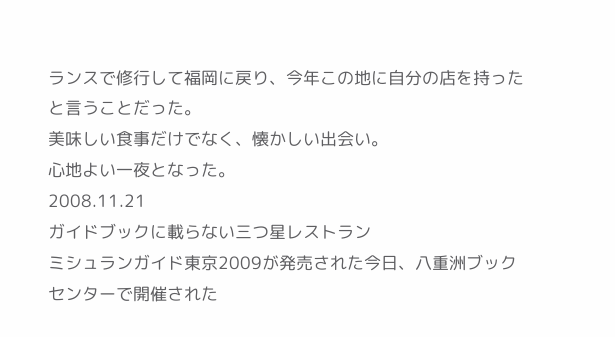ランスで修行して福岡に戻り、今年この地に自分の店を持ったと言うことだった。
美味しい食事だけでなく、懐かしい出会い。
心地よい一夜となった。
2008.11.21
ガイドブックに載らない三つ星レストラン
ミシュランガイド東京2009が発売された今日、八重洲ブックセンターで開催された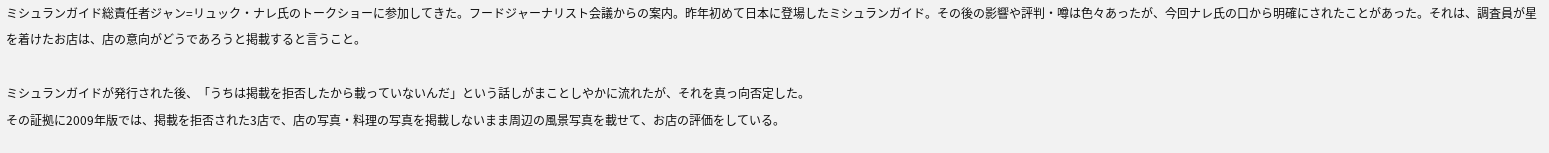ミシュランガイド総責任者ジャン=リュック・ナレ氏のトークショーに参加してきた。フードジャーナリスト会議からの案内。昨年初めて日本に登場したミシュランガイド。その後の影響や評判・噂は色々あったが、今回ナレ氏の口から明確にされたことがあった。それは、調査員が星を着けたお店は、店の意向がどうであろうと掲載すると言うこと。

ミシュランガイドが発行された後、「うちは掲載を拒否したから載っていないんだ」という話しがまことしやかに流れたが、それを真っ向否定した。
その証拠に2009年版では、掲載を拒否された3店で、店の写真・料理の写真を掲載しないまま周辺の風景写真を載せて、お店の評価をしている。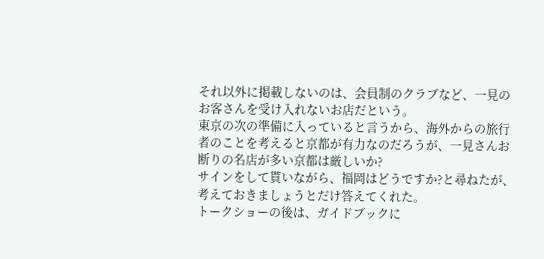それ以外に掲載しないのは、会員制のクラブなど、一見のお客さんを受け入れないお店だという。
東京の次の準備に入っていると言うから、海外からの旅行者のことを考えると京都が有力なのだろうが、一見さんお断りの名店が多い京都は厳しいか?
サインをして貰いながら、福岡はどうですか?と尋ねたが、考えておきましょうとだけ答えてくれた。
トークショーの後は、ガイドブックに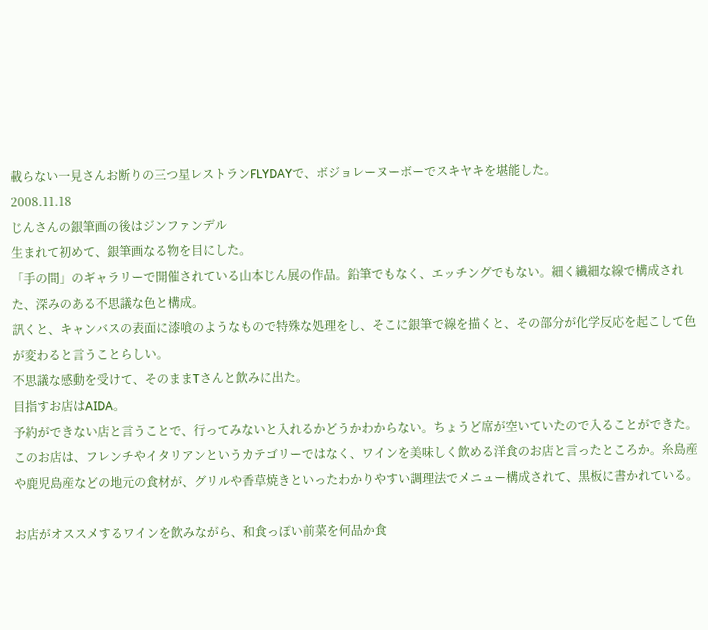載らない一見さんお断りの三つ星レストランFLYDAYで、ボジョレーヌーボーでスキヤキを堪能した。
2008.11.18
じんさんの銀筆画の後はジンファンデル
生まれて初めて、銀筆画なる物を目にした。
「手の間」のギャラリーで開催されている山本じん展の作品。鉛筆でもなく、エッチングでもない。細く繊細な線で構成された、深みのある不思議な色と構成。
訊くと、キャンバスの表面に漆喰のようなもので特殊な処理をし、そこに銀筆で線を描くと、その部分が化学反応を起こして色が変わると言うことらしい。
不思議な感動を受けて、そのままTさんと飲みに出た。
目指すお店はAIDA。
予約ができない店と言うことで、行ってみないと入れるかどうかわからない。ちょうど席が空いていたので入ることができた。
このお店は、フレンチやイタリアンというカテゴリーではなく、ワインを美味しく飲める洋食のお店と言ったところか。糸島産や鹿児島産などの地元の食材が、グリルや香草焼きといったわかりやすい調理法でメニュー構成されて、黒板に書かれている。

お店がオススメするワインを飲みながら、和食っぽい前菜を何品か食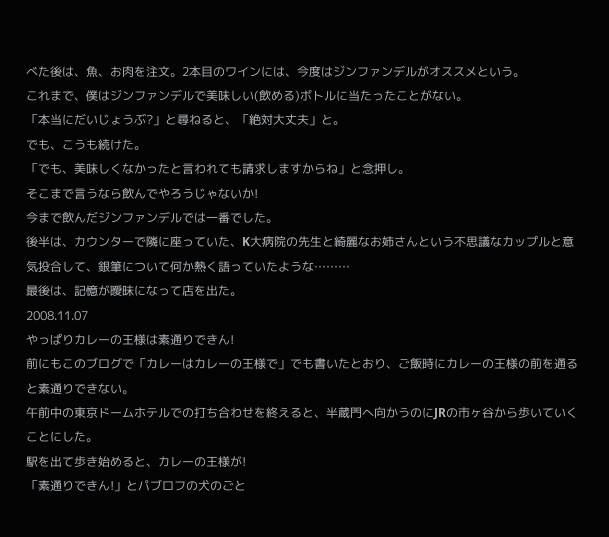べた後は、魚、お肉を注文。2本目のワインには、今度はジンファンデルがオススメという。
これまで、僕はジンファンデルで美味しい(飲める)ボトルに当たったことがない。
「本当にだいじょうぶ?」と尋ねると、「絶対大丈夫」と。
でも、こうも続けた。
「でも、美味しくなかったと言われても請求しますからね」と念押し。
そこまで言うなら飲んでやろうじゃないか!
今まで飲んだジンファンデルでは一番でした。
後半は、カウンターで隣に座っていた、K大病院の先生と綺麗なお姉さんという不思議なカップルと意気投合して、銀筆について何か熱く語っていたような………
最後は、記憶が曖昧になって店を出た。
2008.11.07
やっぱりカレーの王様は素通りできん!
前にもこのブログで「カレーはカレーの王様で」でも書いたとおり、ご飯時にカレーの王様の前を通ると素通りできない。
午前中の東京ドームホテルでの打ち合わせを終えると、半蔵門へ向かうのにJRの市ヶ谷から歩いていくことにした。
駅を出て歩き始めると、カレーの王様が!
「素通りできん!」とパブロフの犬のごと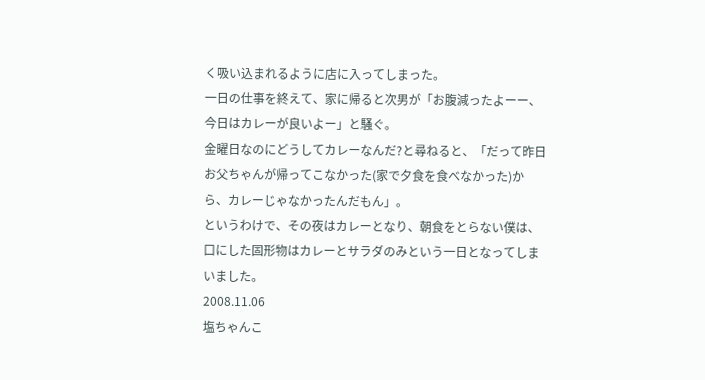く吸い込まれるように店に入ってしまった。
一日の仕事を終えて、家に帰ると次男が「お腹減ったよーー、今日はカレーが良いよー」と騒ぐ。
金曜日なのにどうしてカレーなんだ?と尋ねると、「だって昨日お父ちゃんが帰ってこなかった(家で夕食を食べなかった)から、カレーじゃなかったんだもん」。
というわけで、その夜はカレーとなり、朝食をとらない僕は、口にした固形物はカレーとサラダのみという一日となってしまいました。
2008.11.06
塩ちゃんこ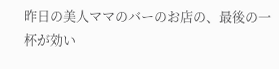昨日の美人ママのバーのお店の、最後の一杯が効い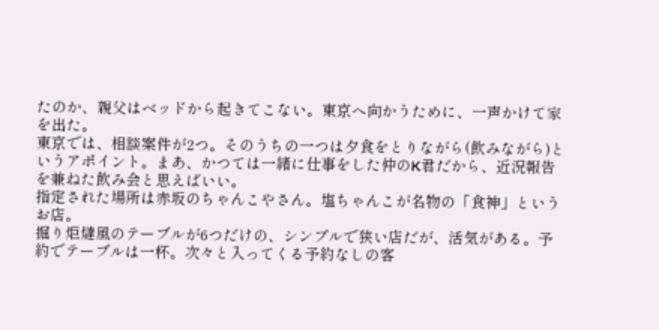たのか、親父はベッドから起きてこない。東京へ向かうために、一声かけて家を出た。
東京では、相談案件が2つ。そのうちの一つは夕食をとりながら(飲みながら)というアポイント。まあ、かつては一緒に仕事をした仲のK君だから、近況報告を兼ねた飲み会と思えばいい。
指定された場所は赤坂のちゃんこやさん。塩ちゃんこが名物の「食神」というお店。
掘り炬燵風のテーブルが6つだけの、シンプルで狭い店だが、活気がある。予約でテーブルは一杯。次々と入ってくる予約なしの客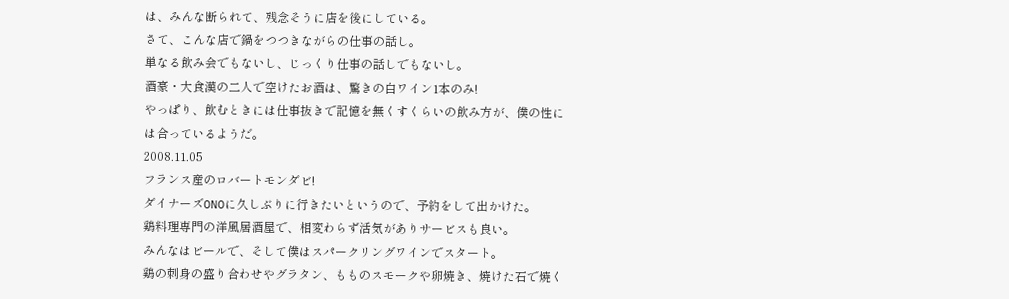は、みんな断られて、残念そうに店を後にしている。
さて、こんな店で鍋をつつきながらの仕事の話し。
単なる飲み会でもないし、じっくり仕事の話しでもないし。
酒豪・大食漢の二人で空けたお酒は、驚きの白ワイン1本のみ!
やっぱり、飲むときには仕事抜きで記憶を無くすくらいの飲み方が、僕の性には合っているようだ。
2008.11.05
フランス産のロバートモンダビ!
ダイナーズONOに久しぶりに行きたいというので、予約をして出かけた。
鶏料理専門の洋風居酒屋で、相変わらず活気がありサービスも良い。
みんなはビールで、そして僕はスパークリングワインでスタート。
鶏の刺身の盛り合わせやグラタン、もものスモークや卵焼き、焼けた石で焼く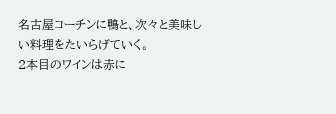名古屋コーチンに鴨と、次々と美味しい料理をたいらげていく。
2本目のワインは赤に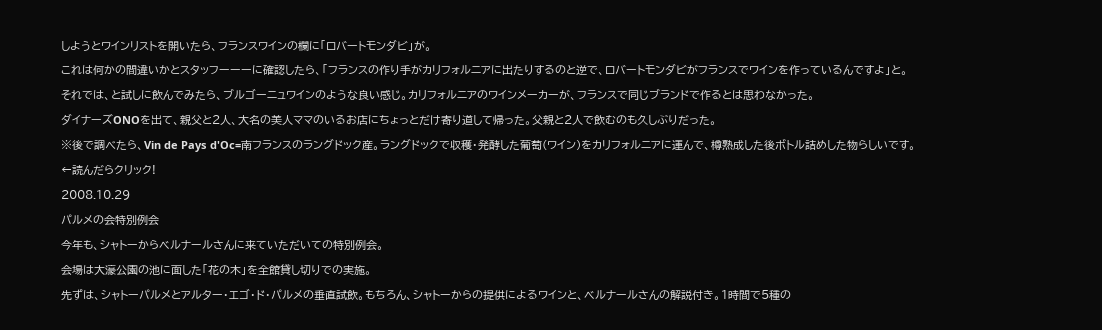しようとワインリストを開いたら、フランスワインの欄に「ロバートモンダビ」が。
これは何かの間違いかとスタッフーーーに確認したら、「フランスの作り手がカリフォルニアに出たりするのと逆で、ロバートモンダビがフランスでワインを作っているんですよ」と。
それでは、と試しに飲んでみたら、ブルゴーニュワインのような良い感じ。カリフォルニアのワインメーカーが、フランスで同じブランドで作るとは思わなかった。
ダイナーズONOを出て、親父と2人、大名の美人ママのいるお店にちょっとだけ寄り道して帰った。父親と2人で飲むのも久しぶりだった。
※後で調べたら、Vin de Pays d'Oc=南フランスのラングドック産。ラングドックで収穫・発酵した葡萄(ワイン)をカリフォルニアに運んで、樽熟成した後ボトル詰めした物らしいです。
←読んだらクリック!
2008.10.29
パルメの会特別例会
今年も、シャトーからベルナールさんに来ていただいての特別例会。
会場は大濠公園の池に面した「花の木」を全館貸し切りでの実施。
先ずは、シャトーパルメとアルター・エゴ・ド・パルメの垂直試飲。もちろん、シャトーからの提供によるワインと、ベルナールさんの解説付き。1時間で5種の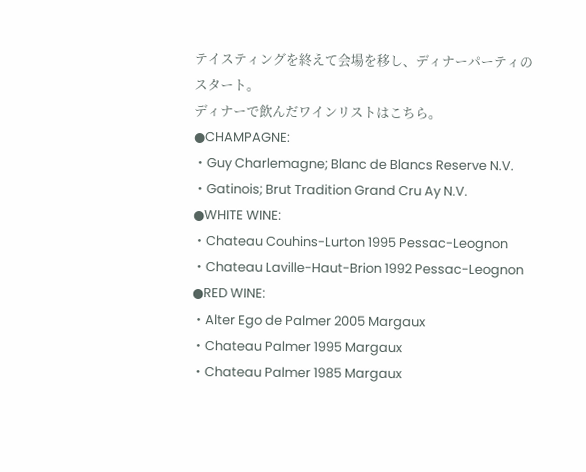テイスティングを終えて会場を移し、ディナーパーティのスタート。
ディナーで飲んだワインリストはこちら。
●CHAMPAGNE:
・Guy Charlemagne; Blanc de Blancs Reserve N.V.
・Gatinois; Brut Tradition Grand Cru Ay N.V.
●WHITE WINE:
・Chateau Couhins-Lurton 1995 Pessac-Leognon
・Chateau Laville-Haut-Brion 1992 Pessac-Leognon
●RED WINE:
・Alter Ego de Palmer 2005 Margaux
・Chateau Palmer 1995 Margaux
・Chateau Palmer 1985 Margaux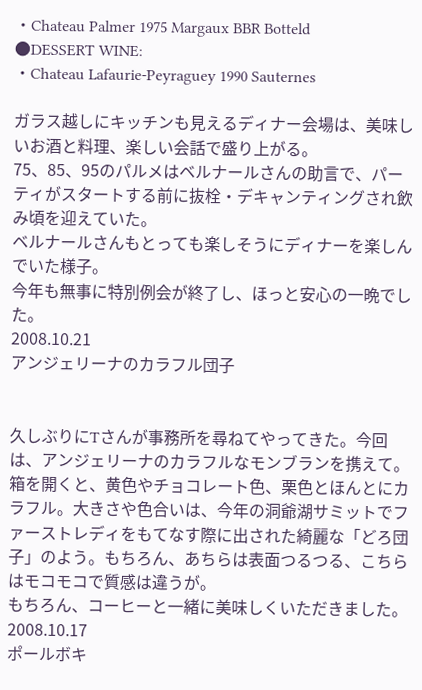・Chateau Palmer 1975 Margaux BBR Botteld
●DESSERT WINE:
・Chateau Lafaurie-Peyraguey 1990 Sauternes

ガラス越しにキッチンも見えるディナー会場は、美味しいお酒と料理、楽しい会話で盛り上がる。
75、85、95のパルメはベルナールさんの助言で、パーティがスタートする前に抜栓・デキャンティングされ飲み頃を迎えていた。
ベルナールさんもとっても楽しそうにディナーを楽しんでいた様子。
今年も無事に特別例会が終了し、ほっと安心の一晩でした。
2008.10.21
アンジェリーナのカラフル団子


久しぶりにTさんが事務所を尋ねてやってきた。今回は、アンジェリーナのカラフルなモンブランを携えて。
箱を開くと、黄色やチョコレート色、栗色とほんとにカラフル。大きさや色合いは、今年の洞爺湖サミットでファーストレディをもてなす際に出された綺麗な「どろ団子」のよう。もちろん、あちらは表面つるつる、こちらはモコモコで質感は違うが。
もちろん、コーヒーと一緒に美味しくいただきました。
2008.10.17
ポールボキ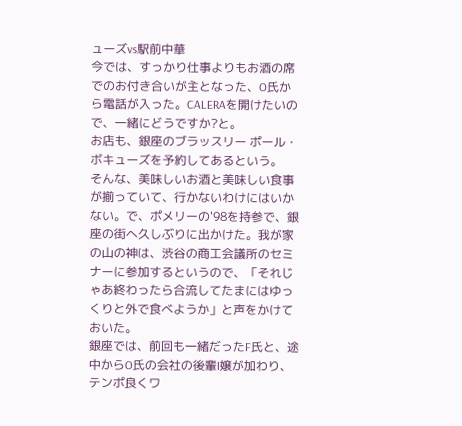ューズvs駅前中華
今では、すっかり仕事よりもお酒の席でのお付き合いが主となった、O氏から電話が入った。CALERAを開けたいので、一緒にどうですか?と。
お店も、銀座のブラッスリー ポール・ボキューズを予約してあるという。
そんな、美味しいお酒と美味しい食事が揃っていて、行かないわけにはいかない。で、ポメリーの'98を持参で、銀座の街へ久しぶりに出かけた。我が家の山の神は、渋谷の商工会議所のセミナーに参加するというので、「それじゃあ終わったら合流してたまにはゆっくりと外で食べようか」と声をかけておいた。
銀座では、前回も一緒だったF氏と、途中からO氏の会社の後輩I嬢が加わり、テンポ良くワ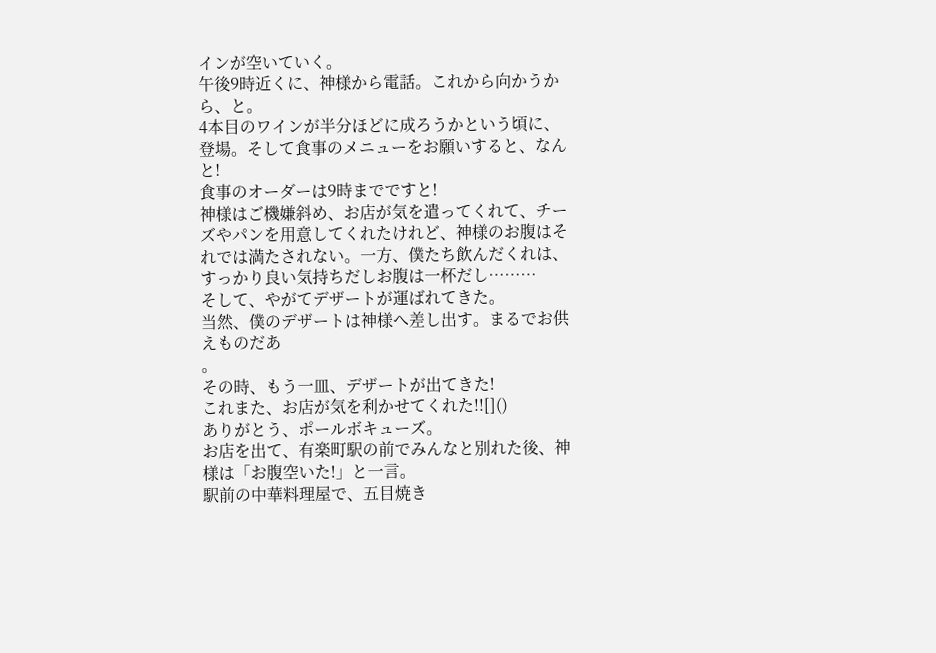インが空いていく。
午後9時近くに、神様から電話。これから向かうから、と。
4本目のワインが半分ほどに成ろうかという頃に、登場。そして食事のメニューをお願いすると、なんと!
食事のオーダーは9時までですと!
神様はご機嫌斜め、お店が気を遣ってくれて、チーズやパンを用意してくれたけれど、神様のお腹はそれでは満たされない。一方、僕たち飲んだくれは、すっかり良い気持ちだしお腹は一杯だし………
そして、やがてデザートが運ばれてきた。
当然、僕のデザートは神様へ差し出す。まるでお供えものだあ
。
その時、もう一皿、デザートが出てきた!
これまた、お店が気を利かせてくれた!![]()
ありがとう、ポールボキューズ。
お店を出て、有楽町駅の前でみんなと別れた後、神様は「お腹空いた!」と一言。
駅前の中華料理屋で、五目焼き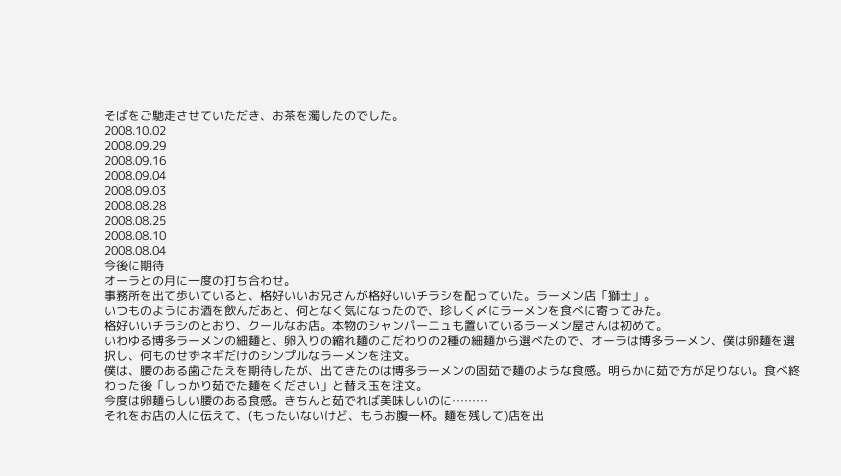そばをご馳走させていただき、お茶を濁したのでした。
2008.10.02
2008.09.29
2008.09.16
2008.09.04
2008.09.03
2008.08.28
2008.08.25
2008.08.10
2008.08.04
今後に期待
オーラとの月に一度の打ち合わせ。
事務所を出て歩いていると、格好いいお兄さんが格好いいチラシを配っていた。ラーメン店「獅士」。
いつものようにお酒を飲んだあと、何となく気になったので、珍しく〆にラーメンを食べに寄ってみた。
格好いいチラシのとおり、クールなお店。本物のシャンパーニュも置いているラーメン屋さんは初めて。
いわゆる博多ラーメンの細麺と、卵入りの縮れ麺のこだわりの2種の細麺から選べたので、オーラは博多ラーメン、僕は卵麺を選択し、何ものせずネギだけのシンプルなラーメンを注文。
僕は、腰のある歯ごたえを期待したが、出てきたのは博多ラーメンの固茹で麺のような食感。明らかに茹で方が足りない。食べ終わった後「しっかり茹でた麺をください」と替え玉を注文。
今度は卵麺らしい腰のある食感。きちんと茹でれば美味しいのに………
それをお店の人に伝えて、(もったいないけど、もうお腹一杯。麺を残して)店を出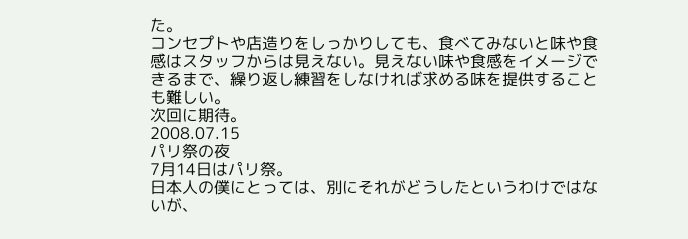た。
コンセプトや店造りをしっかりしても、食べてみないと味や食感はスタッフからは見えない。見えない味や食感をイメージできるまで、繰り返し練習をしなければ求める味を提供することも難しい。
次回に期待。
2008.07.15
パリ祭の夜
7月14日はパリ祭。
日本人の僕にとっては、別にそれがどうしたというわけではないが、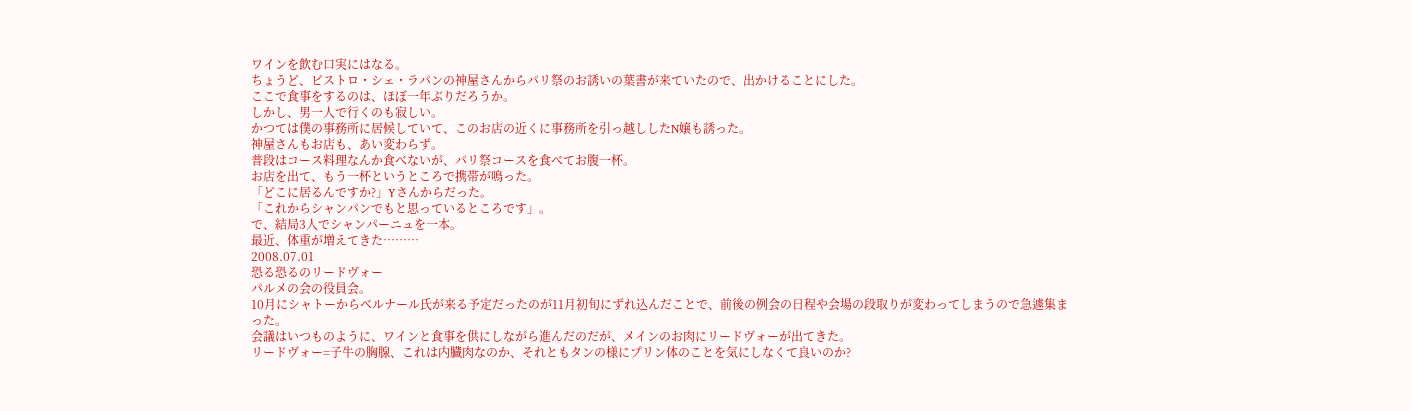ワインを飲む口実にはなる。
ちょうど、ビストロ・シェ・ラパンの神屋さんからパリ祭のお誘いの葉書が来ていたので、出かけることにした。
ここで食事をするのは、ほぼ一年ぶりだろうか。
しかし、男一人で行くのも寂しい。
かつては僕の事務所に居候していて、このお店の近くに事務所を引っ越ししたN嬢も誘った。
神屋さんもお店も、あい変わらず。
普段はコース料理なんか食べないが、パリ祭コースを食べてお腹一杯。
お店を出て、もう一杯というところで携帯が鳴った。
「どこに居るんですか?」Yさんからだった。
「これからシャンパンでもと思っているところです」。
で、結局3人でシャンパーニュを一本。
最近、体重が増えてきた………
2008.07.01
恐る恐るのリードヴォー
パルメの会の役員会。
10月にシャトーからベルナール氏が来る予定だったのが11月初旬にずれ込んだことで、前後の例会の日程や会場の段取りが変わってしまうので急遽集まった。
会議はいつものように、ワインと食事を供にしながら進んだのだが、メインのお肉にリードヴォーが出てきた。
リードヴォー=子牛の胸腺、これは内臓肉なのか、それともタンの様にプリン体のことを気にしなくて良いのか?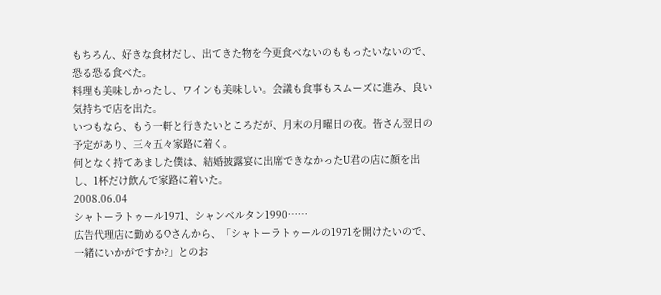もちろん、好きな食材だし、出てきた物を今更食べないのももったいないので、恐る恐る食べた。
料理も美味しかったし、ワインも美味しい。会議も食事もスムーズに進み、良い気持ちで店を出た。
いつもなら、もう一軒と行きたいところだが、月末の月曜日の夜。皆さん翌日の予定があり、三々五々家路に着く。
何となく持てあました僕は、結婚披露宴に出席できなかったU君の店に顔を出し、1杯だけ飲んで家路に着いた。
2008.06.04
シャトーラトゥール1971、シャンベルタン1990……
広告代理店に勤めるOさんから、「シャトーラトゥールの1971を開けたいので、一緒にいかがですか?」とのお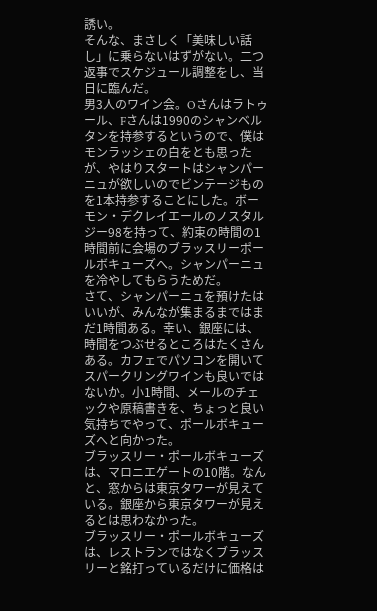誘い。
そんな、まさしく「美味しい話し」に乗らないはずがない。二つ返事でスケジュール調整をし、当日に臨んだ。
男3人のワイン会。Oさんはラトゥール、Fさんは1990のシャンベルタンを持参するというので、僕はモンラッシェの白をとも思ったが、やはりスタートはシャンパーニュが欲しいのでビンテージものを1本持参することにした。ボーモン・デクレイエールのノスタルジー98を持って、約束の時間の1時間前に会場のブラッスリーポールボキューズへ。シャンパーニュを冷やしてもらうためだ。
さて、シャンパーニュを預けたはいいが、みんなが集まるまではまだ1時間ある。幸い、銀座には、時間をつぶせるところはたくさんある。カフェでパソコンを開いてスパークリングワインも良いではないか。小1時間、メールのチェックや原稿書きを、ちょっと良い気持ちでやって、ポールボキューズへと向かった。
ブラッスリー・ポールボキューズは、マロニエゲートの10階。なんと、窓からは東京タワーが見えている。銀座から東京タワーが見えるとは思わなかった。
ブラッスリー・ポールボキューズは、レストランではなくブラッスリーと銘打っているだけに価格は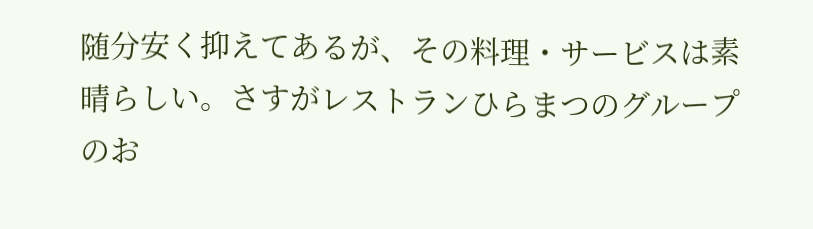随分安く抑えてあるが、その料理・サービスは素晴らしい。さすがレストランひらまつのグループのお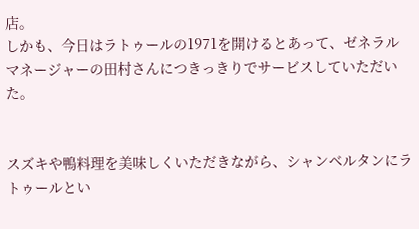店。
しかも、今日はラトゥールの1971を開けるとあって、ゼネラルマネージャーの田村さんにつきっきりでサービスしていただいた。


スズキや鴨料理を美味しくいただきながら、シャンベルタンにラトゥールとい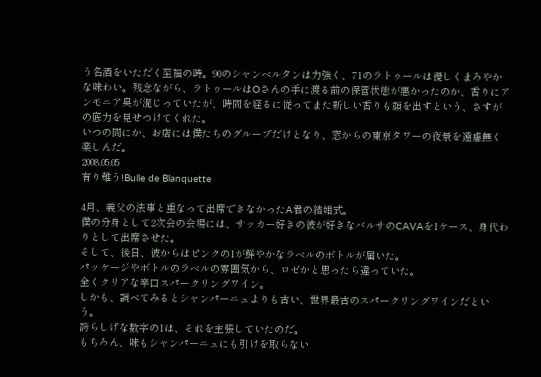う名酒をいただく至福の時。90のシャンベルタンは力強く、71のラトゥールは優しくまろやかな味わい。残念ながら、ラトゥールはOさんの手に渡る前の保管状態が悪かったのか、香りにアンモニア臭が混じっていたが、時間を経るに従ってまた新しい香りも顔を出すという、さすがの底力を見せつけてくれた。
いつの間にか、お店には僕たちのグループだけとなり、窓からの東京タワーの夜景を遠慮無く楽しんだ。
2008.05.05
有り難う!Bulle de Blanquette

4月、義父の法事と重なって出席できなかったA君の結婚式。
僕の分身として2次会の会場には、サッカー好きの彼が好きなバルサのCAVAを1ケース、身代わりとして出席させた。
そして、後日、彼からはピンクの1が鮮やかなラベルのボトルが届いた。
パッケージやボトルのラベルの雰囲気から、ロゼかと思ったら違っていた。
全くクリアな辛口スパークリングワイン。
しかも、調べてみるとシャンパーニュよりも古い、世界最古のスパークリングワインだという。
誇らしげな数字の1は、それを主張していたのだ。
もちろん、味もシャンパーニュにも引けを取らない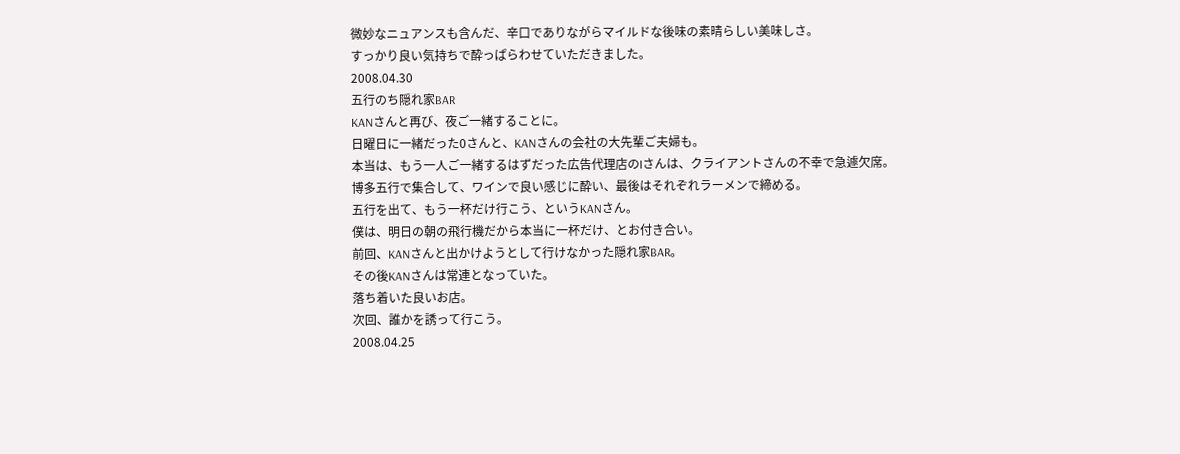微妙なニュアンスも含んだ、辛口でありながらマイルドな後味の素晴らしい美味しさ。
すっかり良い気持ちで酔っぱらわせていただきました。
2008.04.30
五行のち隠れ家BAR
KANさんと再び、夜ご一緒することに。
日曜日に一緒だった0さんと、KANさんの会社の大先輩ご夫婦も。
本当は、もう一人ご一緒するはずだった広告代理店のIさんは、クライアントさんの不幸で急遽欠席。
博多五行で集合して、ワインで良い感じに酔い、最後はそれぞれラーメンで締める。
五行を出て、もう一杯だけ行こう、というKANさん。
僕は、明日の朝の飛行機だから本当に一杯だけ、とお付き合い。
前回、KANさんと出かけようとして行けなかった隠れ家BAR。
その後KANさんは常連となっていた。
落ち着いた良いお店。
次回、誰かを誘って行こう。
2008.04.25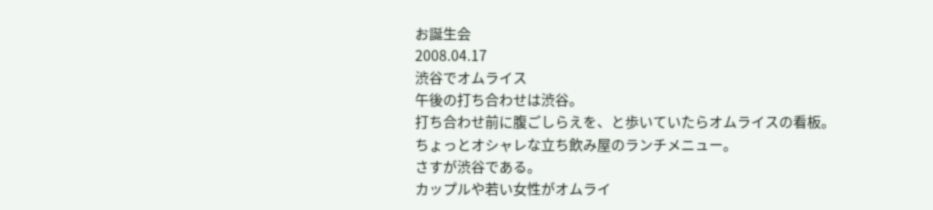お誕生会
2008.04.17
渋谷でオムライス
午後の打ち合わせは渋谷。
打ち合わせ前に腹ごしらえを、と歩いていたらオムライスの看板。
ちょっとオシャレな立ち飲み屋のランチメニュー。
さすが渋谷である。
カップルや若い女性がオムライ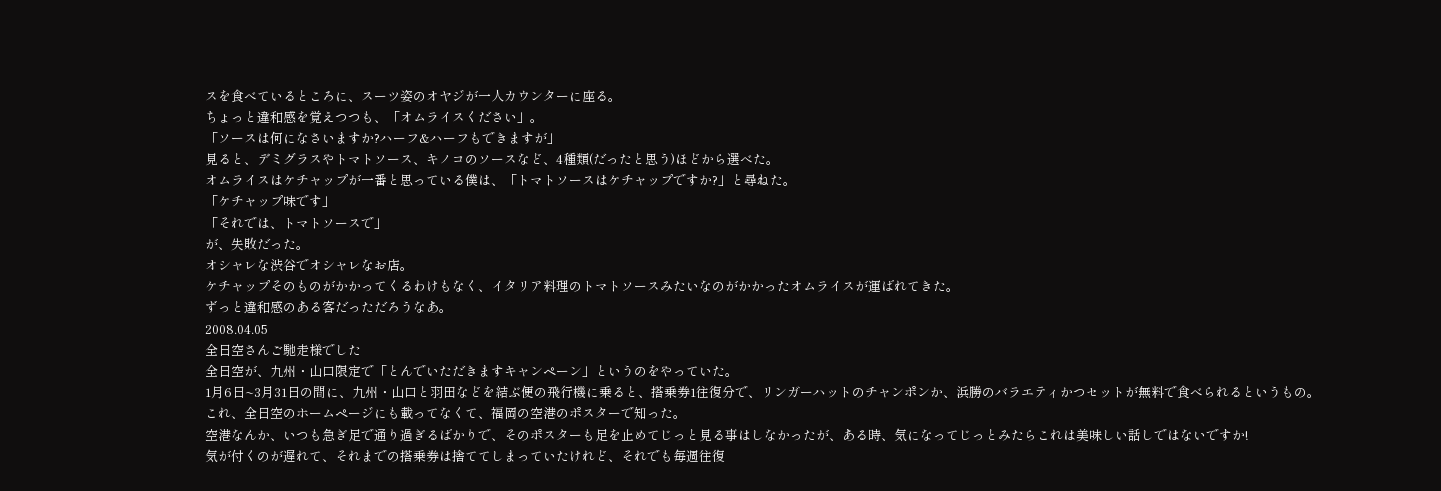スを食べているところに、スーツ姿のオヤジが一人カウンターに座る。
ちょっと違和感を覚えつつも、「オムライスください」。
「ソースは何になさいますか?ハーフ&ハーフもできますが」
見ると、デミグラスやトマトソース、キノコのソースなど、4種類(だったと思う)ほどから選べた。
オムライスはケチャップが一番と思っている僕は、「トマトソースはケチャップですか?」と尋ねた。
「ケチャップ味です」
「それでは、トマトソースで」
が、失敗だった。
オシャレな渋谷でオシャレなお店。
ケチャップそのものがかかってくるわけもなく、イタリア料理のトマトソースみたいなのがかかったオムライスが運ばれてきた。
ずっと違和感のある客だっただろうなあ。
2008.04.05
全日空さんご馳走様でした
全日空が、九州・山口限定で「とんでいただきますキャンペーン」というのをやっていた。
1月6日~3月31日の間に、九州・山口と羽田などを結ぶ便の飛行機に乗ると、搭乗券1往復分で、リンガーハットのチャンポンか、浜勝のバラエティかつセットが無料で食べられるというもの。
これ、全日空のホームページにも載ってなくて、福岡の空港のポスターで知った。
空港なんか、いつも急ぎ足で通り過ぎるばかりで、そのポスターも足を止めてじっと見る事はしなかったが、ある時、気になってじっとみたらこれは美味しい話しではないですか!
気が付くのが遅れて、それまでの搭乗券は捨ててしまっていたけれど、それでも毎週往復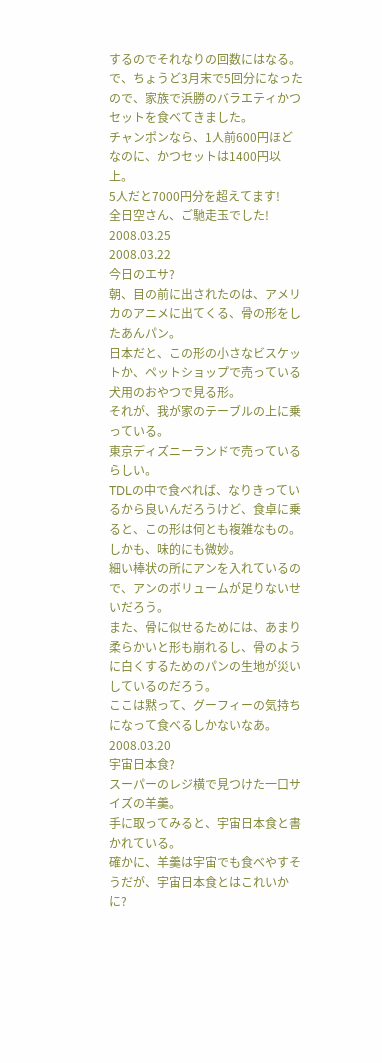するのでそれなりの回数にはなる。
で、ちょうど3月末で5回分になったので、家族で浜勝のバラエティかつセットを食べてきました。
チャンポンなら、1人前600円ほどなのに、かつセットは1400円以上。
5人だと7000円分を超えてます!
全日空さん、ご馳走玉でした!
2008.03.25
2008.03.22
今日のエサ?
朝、目の前に出されたのは、アメリカのアニメに出てくる、骨の形をしたあんパン。
日本だと、この形の小さなビスケットか、ペットショップで売っている犬用のおやつで見る形。
それが、我が家のテーブルの上に乗っている。
東京ディズニーランドで売っているらしい。
TDLの中で食べれば、なりきっているから良いんだろうけど、食卓に乗ると、この形は何とも複雑なもの。
しかも、味的にも微妙。
細い棒状の所にアンを入れているので、アンのボリュームが足りないせいだろう。
また、骨に似せるためには、あまり柔らかいと形も崩れるし、骨のように白くするためのパンの生地が災いしているのだろう。
ここは黙って、グーフィーの気持ちになって食べるしかないなあ。
2008.03.20
宇宙日本食?
スーパーのレジ横で見つけた一口サイズの羊羹。
手に取ってみると、宇宙日本食と書かれている。
確かに、羊羹は宇宙でも食べやすそうだが、宇宙日本食とはこれいかに?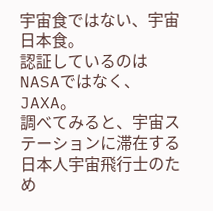宇宙食ではない、宇宙日本食。
認証しているのはNASAではなく、JAXA。
調べてみると、宇宙ステーションに滞在する日本人宇宙飛行士のため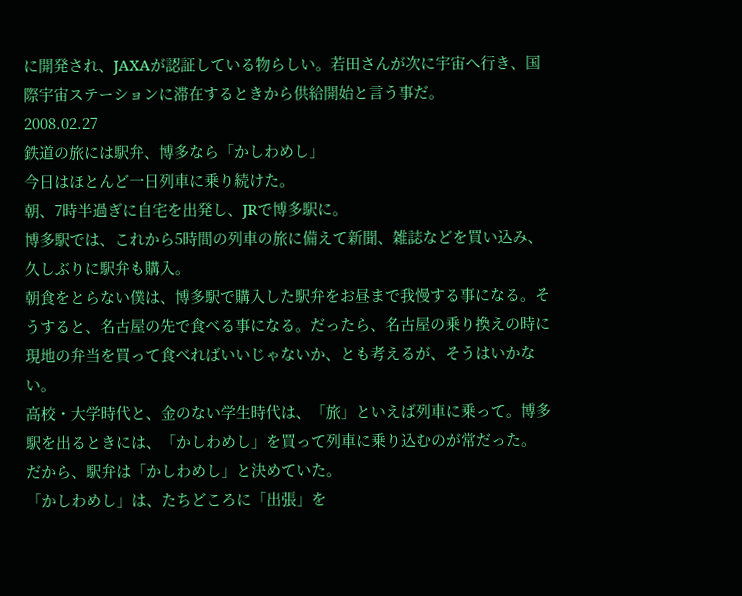に開発され、JAXAが認証している物らしい。若田さんが次に宇宙へ行き、国際宇宙ステーションに滞在するときから供給開始と言う事だ。
2008.02.27
鉄道の旅には駅弁、博多なら「かしわめし」
今日はほとんど一日列車に乗り続けた。
朝、7時半過ぎに自宅を出発し、JRで博多駅に。
博多駅では、これから5時間の列車の旅に備えて新聞、雑誌などを買い込み、久しぶりに駅弁も購入。
朝食をとらない僕は、博多駅で購入した駅弁をお昼まで我慢する事になる。そうすると、名古屋の先で食べる事になる。だったら、名古屋の乗り換えの時に現地の弁当を買って食べればいいじゃないか、とも考えるが、そうはいかない。
高校・大学時代と、金のない学生時代は、「旅」といえば列車に乗って。博多駅を出るときには、「かしわめし」を買って列車に乗り込むのが常だった。
だから、駅弁は「かしわめし」と決めていた。
「かしわめし」は、たちどころに「出張」を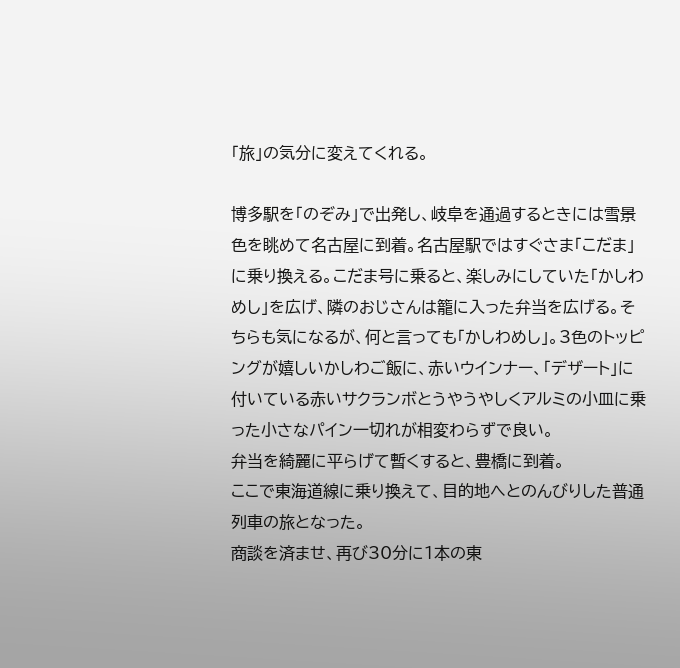「旅」の気分に変えてくれる。

博多駅を「のぞみ」で出発し、岐阜を通過するときには雪景色を眺めて名古屋に到着。名古屋駅ではすぐさま「こだま」に乗り換える。こだま号に乗ると、楽しみにしていた「かしわめし」を広げ、隣のおじさんは籠に入った弁当を広げる。そちらも気になるが、何と言っても「かしわめし」。3色のトッピングが嬉しいかしわご飯に、赤いウインナー、「デザート」に付いている赤いサクランボとうやうやしくアルミの小皿に乗った小さなパイン一切れが相変わらずで良い。
弁当を綺麗に平らげて暫くすると、豊橋に到着。
ここで東海道線に乗り換えて、目的地へとのんびりした普通列車の旅となった。
商談を済ませ、再び30分に1本の東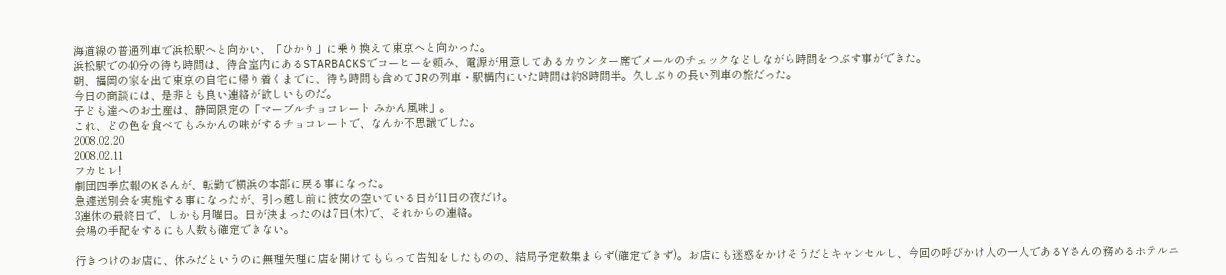海道線の普通列車で浜松駅へと向かい、「ひかり」に乗り換えて東京へと向かった。
浜松駅での40分の待ち時間は、待合室内にあるSTARBACKSでコーヒーを頼み、電源が用意してあるカウンター席でメールのチェックなどしながら時間をつぶす事ができた。
朝、福岡の家を出て東京の自宅に帰り着くまでに、待ち時間も含めてJRの列車・駅構内にいた時間は約8時間半。久しぶりの長い列車の旅だった。
今日の商談には、是非とも良い連絡が欲しいものだ。
子ども達へのお土産は、静岡限定の「マーブルチョコレート みかん風味」。
これ、どの色を食べてもみかんの味がするチョコレートで、なんか不思議でした。
2008.02.20
2008.02.11
フカヒレ!
劇団四季広報のKさんが、転勤で横浜の本部に戻る事になった。
急遽送別会を実施する事になったが、引っ越し前に彼女の空いている日が11日の夜だけ。
3連休の最終日で、しかも月曜日。日が決まったのは7日(木)で、それからの連絡。
会場の手配をするにも人数も確定できない。

行きつけのお店に、休みだというのに無理矢理に店を開けてもらって告知をしたものの、結局予定数集まらず(確定できず)。お店にも迷惑をかけそうだとキャンセルし、今回の呼びかけ人の一人であるYさんの務めるホテルニ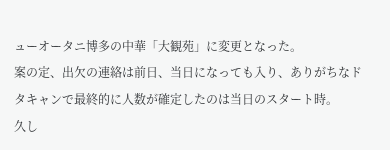ューオータニ博多の中華「大観苑」に変更となった。
案の定、出欠の連絡は前日、当日になっても入り、ありがちなドタキャンで最終的に人数が確定したのは当日のスタート時。
久し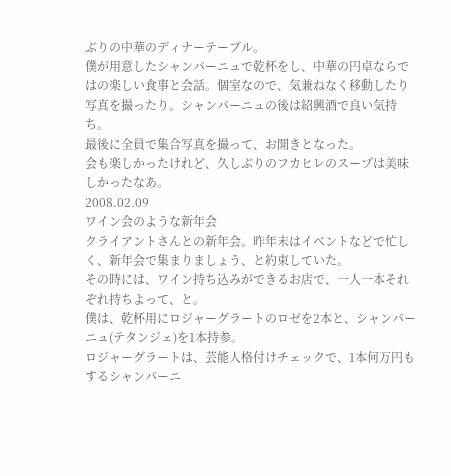ぶりの中華のディナーテーブル。
僕が用意したシャンパーニュで乾杯をし、中華の円卓ならではの楽しい食事と会話。個室なので、気兼ねなく移動したり写真を撮ったり。シャンパーニュの後は紹興酒で良い気持ち。
最後に全員で集合写真を撮って、お開きとなった。
会も楽しかったけれど、久しぶりのフカヒレのスープは美味しかったなあ。
2008.02.09
ワイン会のような新年会
クライアントさんとの新年会。昨年末はイベントなどで忙しく、新年会で集まりましょう、と約束していた。
その時には、ワイン持ち込みができるお店で、一人一本それぞれ持ちよって、と。
僕は、乾杯用にロジャーグラートのロゼを2本と、シャンパーニュ(テタンジェ)を1本持参。
ロジャーグラートは、芸能人格付けチェックで、1本何万円もするシャンパーニ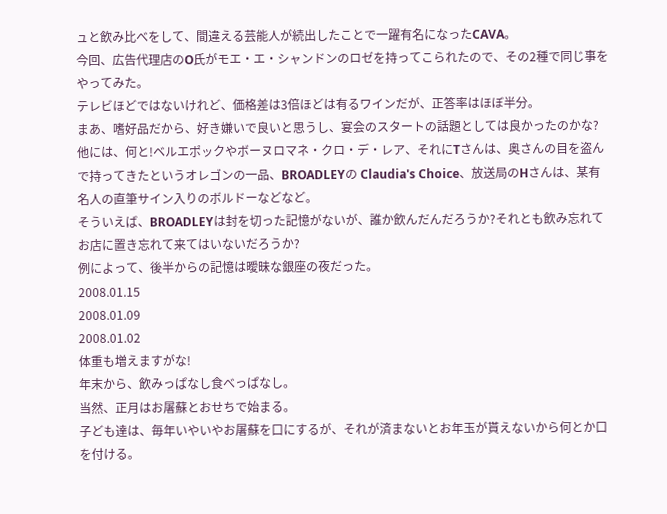ュと飲み比べをして、間違える芸能人が続出したことで一躍有名になったCAVA。
今回、広告代理店のO氏がモエ・エ・シャンドンのロゼを持ってこられたので、その2種で同じ事をやってみた。
テレビほどではないけれど、価格差は3倍ほどは有るワインだが、正答率はほぼ半分。
まあ、嗜好品だから、好き嫌いで良いと思うし、宴会のスタートの話題としては良かったのかな?
他には、何と!ベルエポックやボーヌロマネ・クロ・デ・レア、それにTさんは、奥さんの目を盗んで持ってきたというオレゴンの一品、BROADLEYの Claudia's Choice、放送局のHさんは、某有名人の直筆サイン入りのボルドーなどなど。
そういえば、BROADLEYは封を切った記憶がないが、誰か飲んだんだろうか?それとも飲み忘れてお店に置き忘れて来てはいないだろうか?
例によって、後半からの記憶は曖昧な銀座の夜だった。
2008.01.15
2008.01.09
2008.01.02
体重も増えますがな!
年末から、飲みっぱなし食べっぱなし。
当然、正月はお屠蘇とおせちで始まる。
子ども達は、毎年いやいやお屠蘇を口にするが、それが済まないとお年玉が貰えないから何とか口を付ける。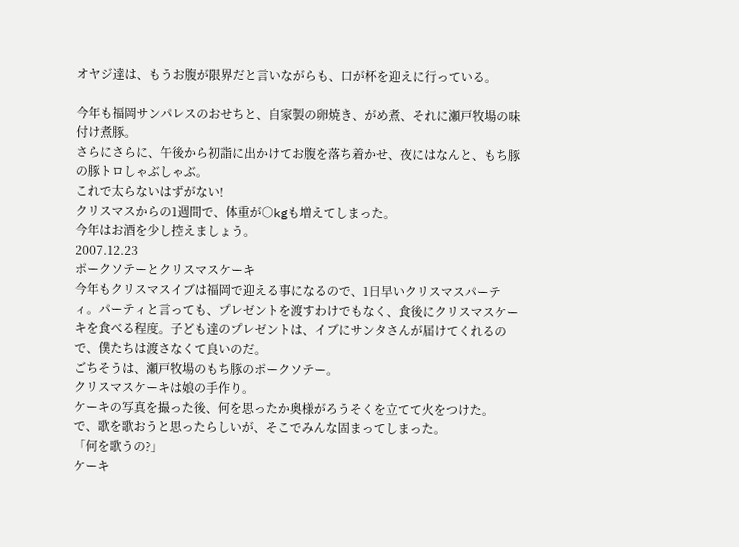オヤジ達は、もうお腹が限界だと言いながらも、口が杯を迎えに行っている。

今年も福岡サンパレスのおせちと、自家製の卵焼き、がめ煮、それに瀬戸牧場の味付け煮豚。
さらにさらに、午後から初詣に出かけてお腹を落ち着かせ、夜にはなんと、もち豚の豚トロしゃぶしゃぶ。
これで太らないはずがない!
クリスマスからの1週間で、体重が○kgも増えてしまった。
今年はお酒を少し控えましょう。
2007.12.23
ポークソテーとクリスマスケーキ
今年もクリスマスイブは福岡で迎える事になるので、1日早いクリスマスパーティ。パーティと言っても、プレゼントを渡すわけでもなく、食後にクリスマスケーキを食べる程度。子ども達のプレゼントは、イブにサンタさんが届けてくれるので、僕たちは渡さなくて良いのだ。
ごちそうは、瀬戸牧場のもち豚のポークソテー。
クリスマスケーキは娘の手作り。
ケーキの写真を撮った後、何を思ったか奥様がろうそくを立てて火をつけた。
で、歌を歌おうと思ったらしいが、そこでみんな固まってしまった。
「何を歌うの?」
ケーキ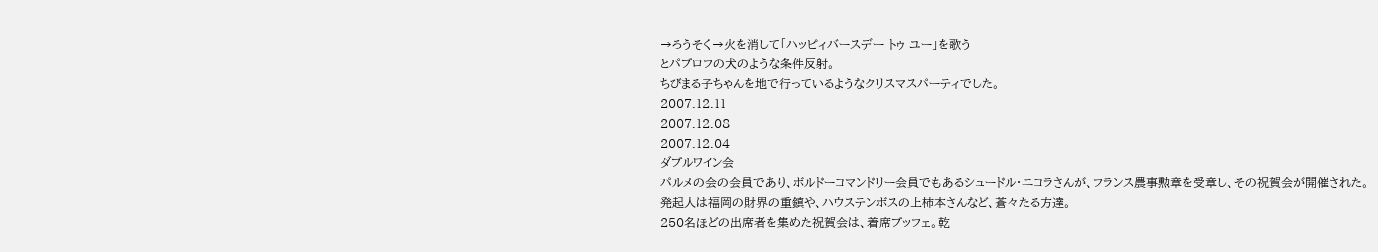→ろうそく→火を消して「ハッピィバースデー トゥ ユー」を歌う
とパブロフの犬のような条件反射。
ちびまる子ちゃんを地で行っているようなクリスマスパーティでした。
2007.12.11
2007.12.08
2007.12.04
ダブルワイン会
パルメの会の会員であり、ボルドーコマンドリー会員でもあるシュードル・ニコラさんが、フランス農事勲章を受章し、その祝賀会が開催された。
発起人は福岡の財界の重鎮や、ハウステンボスの上柿本さんなど、蒼々たる方達。
250名ほどの出席者を集めた祝賀会は、着席ブッフェ。乾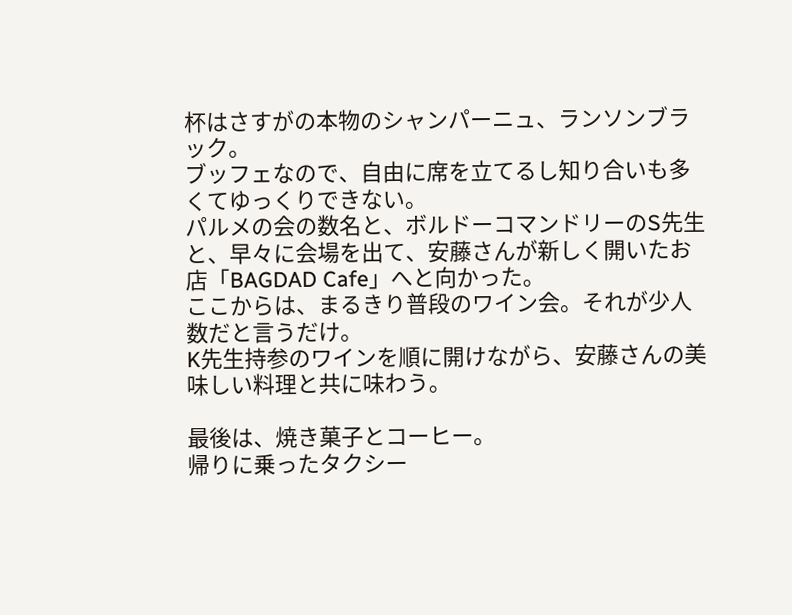杯はさすがの本物のシャンパーニュ、ランソンブラック。
ブッフェなので、自由に席を立てるし知り合いも多くてゆっくりできない。
パルメの会の数名と、ボルドーコマンドリーのS先生と、早々に会場を出て、安藤さんが新しく開いたお店「BAGDAD Cafe」へと向かった。
ここからは、まるきり普段のワイン会。それが少人数だと言うだけ。
K先生持参のワインを順に開けながら、安藤さんの美味しい料理と共に味わう。

最後は、焼き菓子とコーヒー。
帰りに乗ったタクシー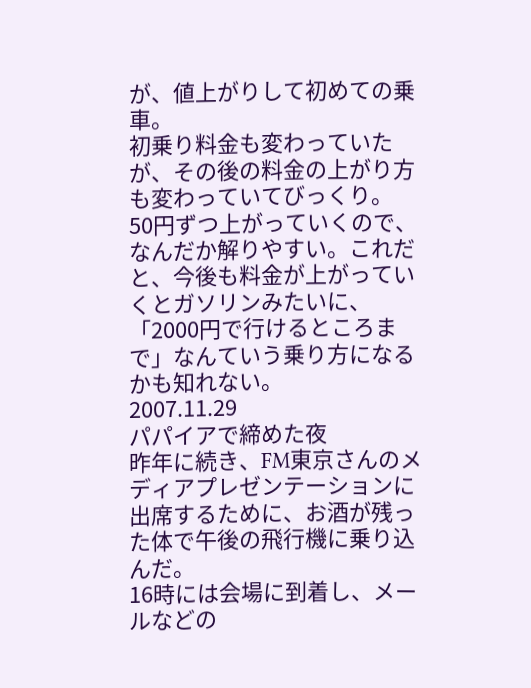が、値上がりして初めての乗車。
初乗り料金も変わっていたが、その後の料金の上がり方も変わっていてびっくり。
50円ずつ上がっていくので、なんだか解りやすい。これだと、今後も料金が上がっていくとガソリンみたいに、「2000円で行けるところまで」なんていう乗り方になるかも知れない。
2007.11.29
パパイアで締めた夜
昨年に続き、FM東京さんのメディアプレゼンテーションに出席するために、お酒が残った体で午後の飛行機に乗り込んだ。
16時には会場に到着し、メールなどの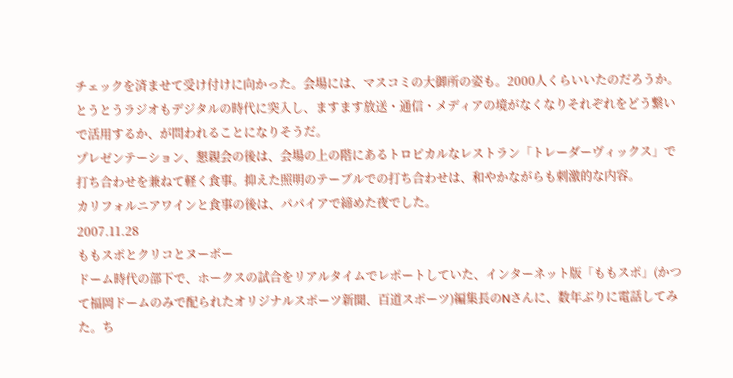チェックを済ませて受け付けに向かった。会場には、マスコミの大御所の姿も。2000人くらいいたのだろうか。とうとうラジオもデジタルの時代に突入し、ますます放送・通信・メディアの境がなくなりそれぞれをどう繋いで活用するか、が問われることになりそうだ。
プレゼンテーション、懇親会の後は、会場の上の階にあるトロピカルなレストラン「トレーダーヴィックス」で打ち合わせを兼ねて軽く食事。抑えた照明のテーブルでの打ち合わせは、和やかながらも刺激的な内容。
カリフォルニアワインと食事の後は、パパイアで締めた夜でした。
2007.11.28
ももスポとクリコとヌーボー
ドーム時代の部下で、ホークスの試合をリアルタイムでレポートしていた、インターネット版「ももスポ」(かつて福岡ドームのみで配られたオリジナルスポーツ新聞、百道スポーツ)編集長のNさんに、数年ぶりに電話してみた。ち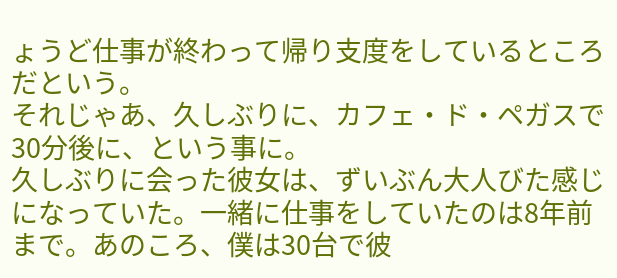ょうど仕事が終わって帰り支度をしているところだという。
それじゃあ、久しぶりに、カフェ・ド・ペガスで30分後に、という事に。
久しぶりに会った彼女は、ずいぶん大人びた感じになっていた。一緒に仕事をしていたのは8年前まで。あのころ、僕は30台で彼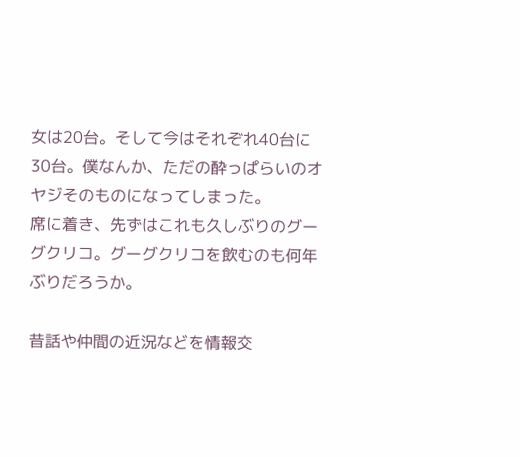女は20台。そして今はそれぞれ40台に30台。僕なんか、ただの酔っぱらいのオヤジそのものになってしまった。
席に着き、先ずはこれも久しぶりのグーグクリコ。グーグクリコを飲むのも何年ぶりだろうか。

昔話や仲間の近況などを情報交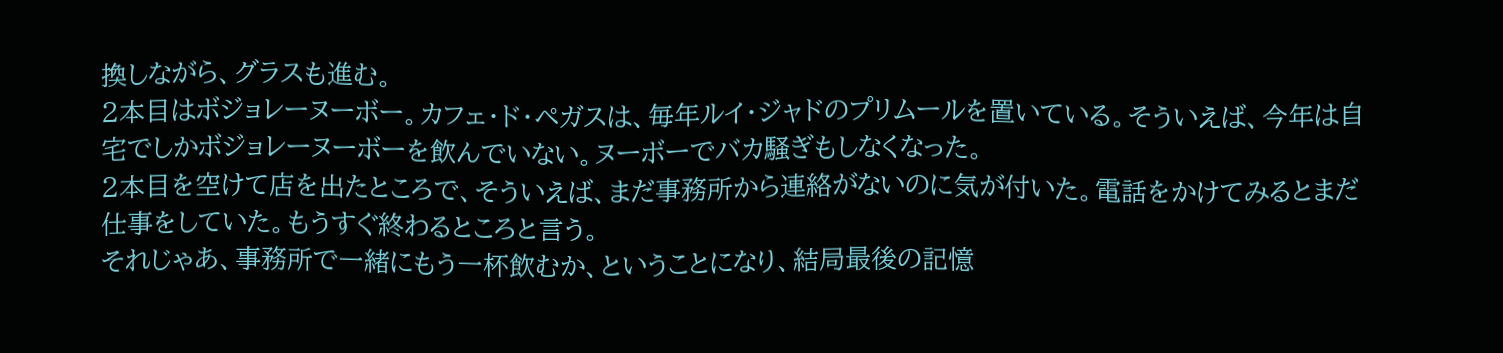換しながら、グラスも進む。
2本目はボジョレーヌーボー。カフェ・ド・ペガスは、毎年ルイ・ジャドのプリムールを置いている。そういえば、今年は自宅でしかボジョレーヌーボーを飲んでいない。ヌーボーでバカ騒ぎもしなくなった。
2本目を空けて店を出たところで、そういえば、まだ事務所から連絡がないのに気が付いた。電話をかけてみるとまだ仕事をしていた。もうすぐ終わるところと言う。
それじゃあ、事務所で一緒にもう一杯飲むか、ということになり、結局最後の記憶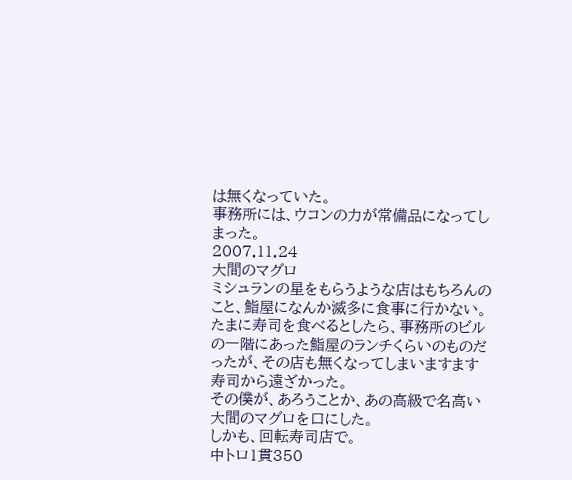は無くなっていた。
事務所には、ウコンの力が常備品になってしまった。
2007.11.24
大間のマグロ
ミシュランの星をもらうような店はもちろんのこと、鮨屋になんか滅多に食事に行かない。たまに寿司を食べるとしたら、事務所のビルの一階にあった鮨屋のランチくらいのものだったが、その店も無くなってしまいますます寿司から遠ざかった。
その僕が、あろうことか、あの高級で名高い大間のマグロを口にした。
しかも、回転寿司店で。
中トロ1貫350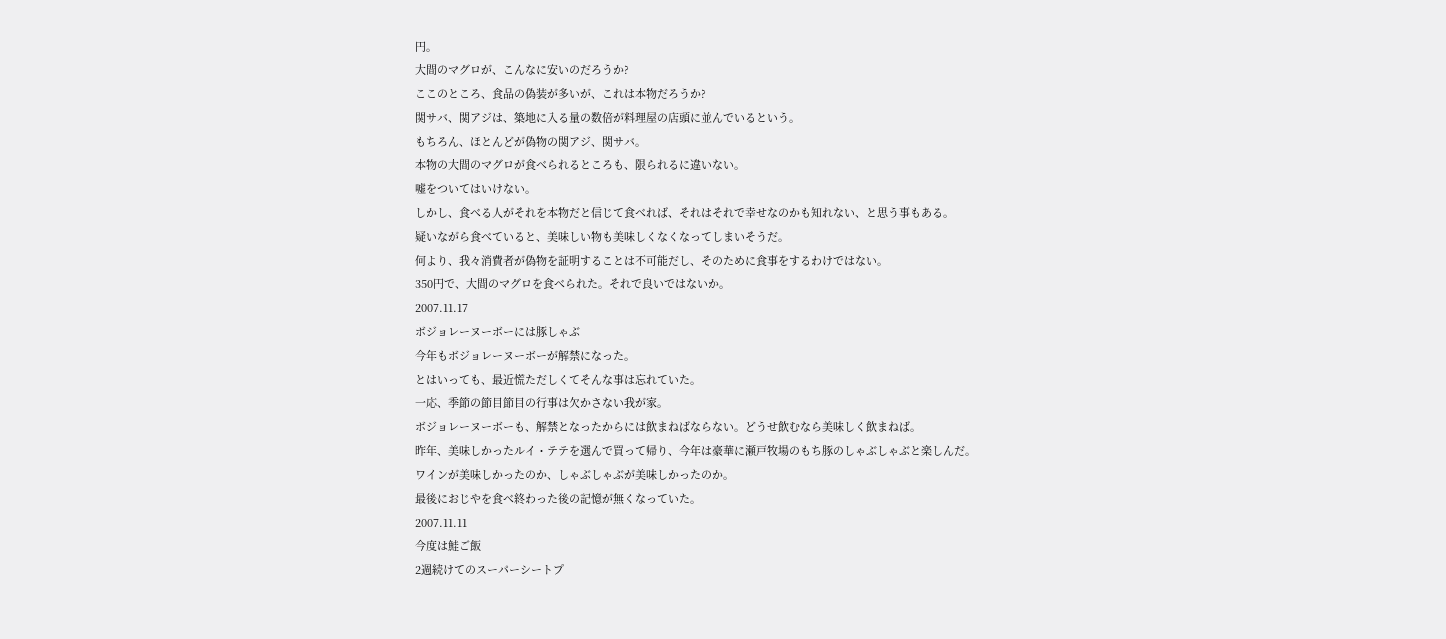円。
大間のマグロが、こんなに安いのだろうか?
ここのところ、食品の偽装が多いが、これは本物だろうか?
関サバ、関アジは、築地に入る量の数倍が料理屋の店頭に並んでいるという。
もちろん、ほとんどが偽物の関アジ、関サバ。
本物の大間のマグロが食べられるところも、限られるに違いない。
嘘をついてはいけない。
しかし、食べる人がそれを本物だと信じて食べれば、それはそれで幸せなのかも知れない、と思う事もある。
疑いながら食べていると、美味しい物も美味しくなくなってしまいそうだ。
何より、我々消費者が偽物を証明することは不可能だし、そのために食事をするわけではない。
350円で、大間のマグロを食べられた。それで良いではないか。
2007.11.17
ボジョレーヌーボーには豚しゃぶ
今年もボジョレーヌーボーが解禁になった。
とはいっても、最近慌ただしくてそんな事は忘れていた。
一応、季節の節目節目の行事は欠かさない我が家。
ボジョレーヌーボーも、解禁となったからには飲まねばならない。どうせ飲むなら美味しく飲まねば。
昨年、美味しかったルイ・テテを選んで買って帰り、今年は豪華に瀬戸牧場のもち豚のしゃぶしゃぶと楽しんだ。
ワインが美味しかったのか、しゃぶしゃぶが美味しかったのか。
最後におじやを食べ終わった後の記憶が無くなっていた。
2007.11.11
今度は鮭ご飯
2週続けてのスーパーシートプ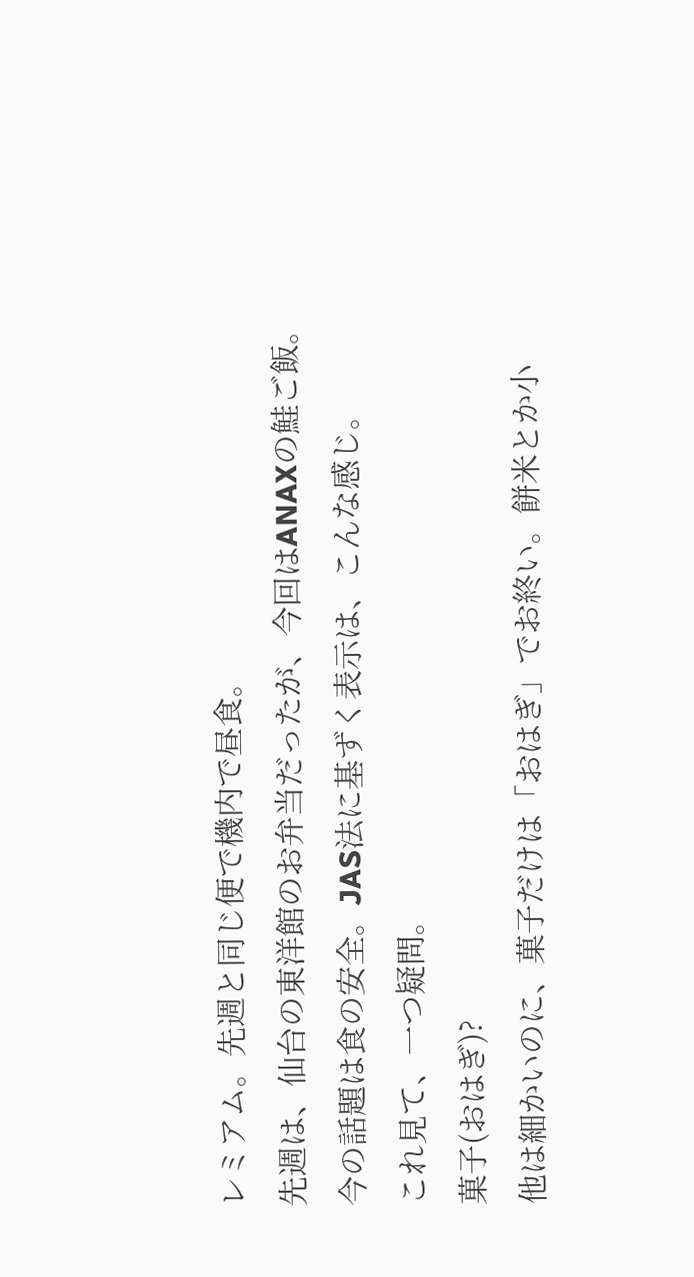レミアム。先週と同じ便で機内で昼食。
先週は、仙台の東洋館のお弁当だったが、今回はANAXの鮭ご飯。
今の話題は食の安全。JAS法に基ずく表示は、こんな感じ。
これ見て、一つ疑問。
菓子(おはぎ)?
他は細かいのに、菓子だけは「おはぎ」でお終い。餅米とか小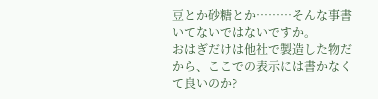豆とか砂糖とか………そんな事書いてないではないですか。
おはぎだけは他社で製造した物だから、ここでの表示には書かなくて良いのか?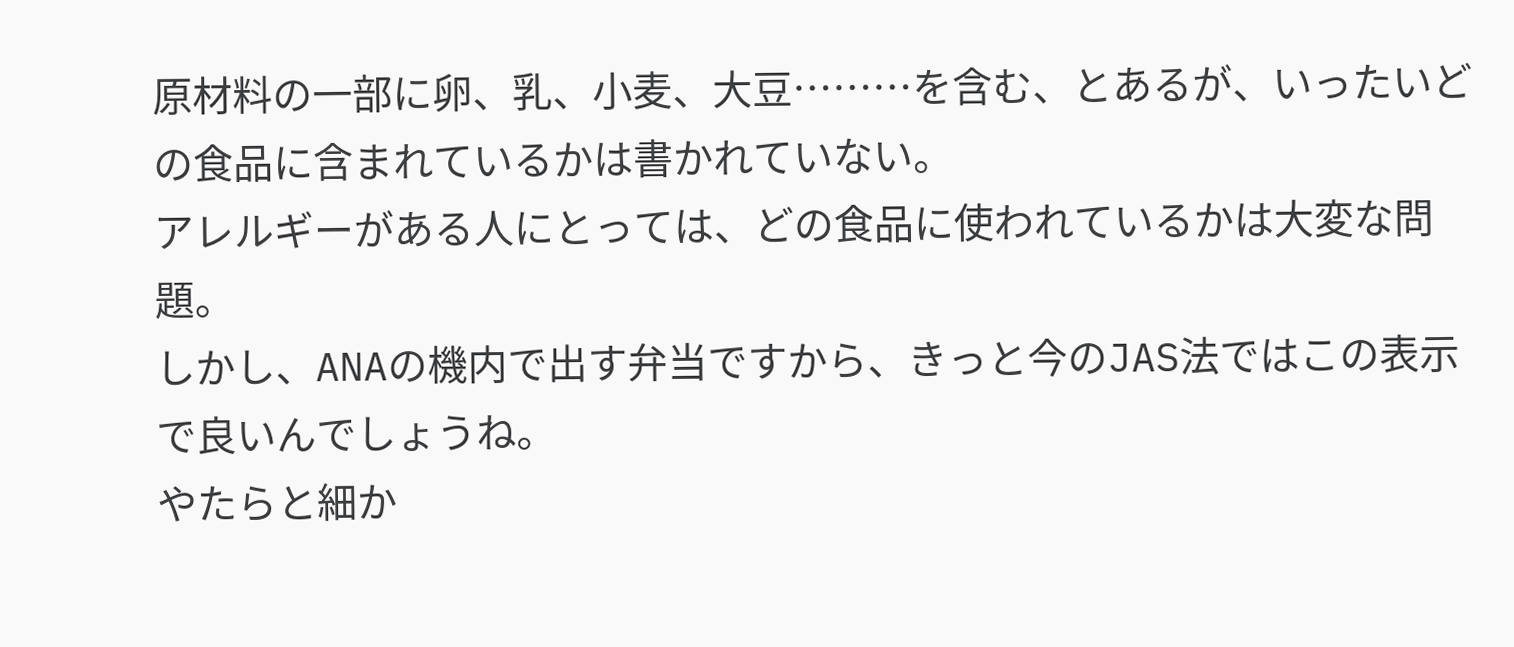原材料の一部に卵、乳、小麦、大豆………を含む、とあるが、いったいどの食品に含まれているかは書かれていない。
アレルギーがある人にとっては、どの食品に使われているかは大変な問題。
しかし、ANAの機内で出す弁当ですから、きっと今のJAS法ではこの表示で良いんでしょうね。
やたらと細か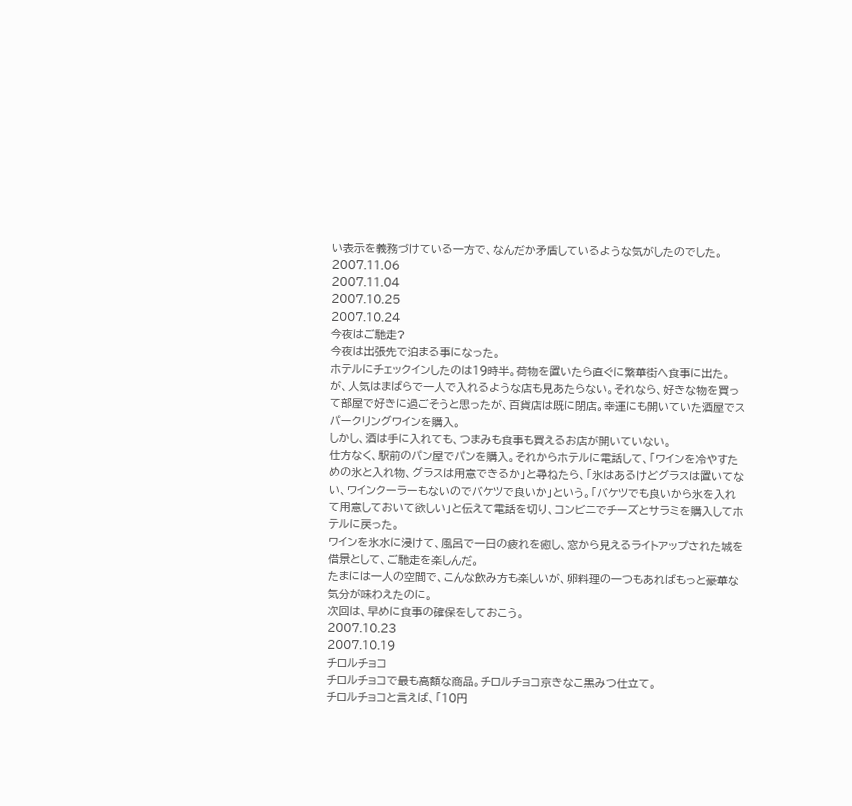い表示を義務づけている一方で、なんだか矛盾しているような気がしたのでした。
2007.11.06
2007.11.04
2007.10.25
2007.10.24
今夜はご馳走?
今夜は出張先で泊まる事になった。
ホテルにチェックインしたのは19時半。荷物を置いたら直ぐに繁華街へ食事に出た。が、人気はまばらで一人で入れるような店も見あたらない。それなら、好きな物を買って部屋で好きに過ごそうと思ったが、百貨店は既に閉店。幸運にも開いていた酒屋でスパークリングワインを購入。
しかし、酒は手に入れても、つまみも食事も買えるお店が開いていない。
仕方なく、駅前のパン屋でパンを購入。それからホテルに電話して、「ワインを冷やすための氷と入れ物、グラスは用意できるか」と尋ねたら、「氷はあるけどグラスは置いてない、ワインクーラーもないのでバケツで良いか」という。「バケツでも良いから氷を入れて用意しておいて欲しい」と伝えて電話を切り、コンビニでチーズとサラミを購入してホテルに戻った。
ワインを氷水に浸けて、風呂で一日の疲れを癒し、窓から見えるライトアップされた城を借景として、ご馳走を楽しんだ。
たまには一人の空間で、こんな飲み方も楽しいが、卵料理の一つもあればもっと豪華な気分が味わえたのに。
次回は、早めに食事の確保をしておこう。
2007.10.23
2007.10.19
チロルチョコ
チロルチョコで最も高額な商品。チロルチョコ京きなこ黒みつ仕立て。
チロルチョコと言えば、「10円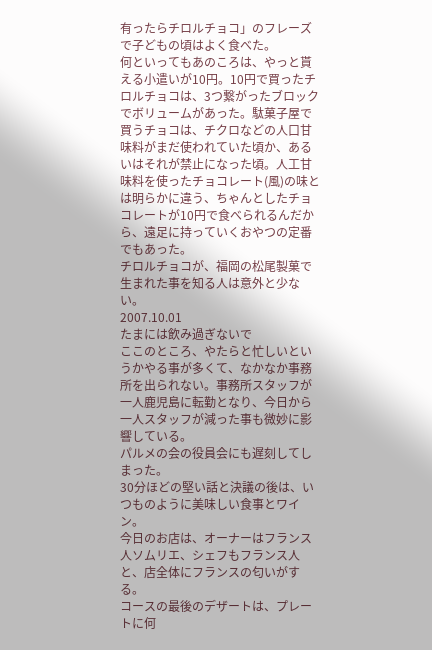有ったらチロルチョコ」のフレーズで子どもの頃はよく食べた。
何といってもあのころは、やっと貰える小遣いが10円。10円で買ったチロルチョコは、3つ繋がったブロックでボリュームがあった。駄菓子屋で買うチョコは、チクロなどの人口甘味料がまだ使われていた頃か、あるいはそれが禁止になった頃。人工甘味料を使ったチョコレート(風)の味とは明らかに違う、ちゃんとしたチョコレートが10円で食べられるんだから、遠足に持っていくおやつの定番でもあった。
チロルチョコが、福岡の松尾製菓で生まれた事を知る人は意外と少ない。
2007.10.01
たまには飲み過ぎないで
ここのところ、やたらと忙しいというかやる事が多くて、なかなか事務所を出られない。事務所スタッフが一人鹿児島に転勤となり、今日から一人スタッフが減った事も微妙に影響している。
パルメの会の役員会にも遅刻してしまった。
30分ほどの堅い話と決議の後は、いつものように美味しい食事とワイン。
今日のお店は、オーナーはフランス人ソムリエ、シェフもフランス人と、店全体にフランスの匂いがする。
コースの最後のデザートは、プレートに何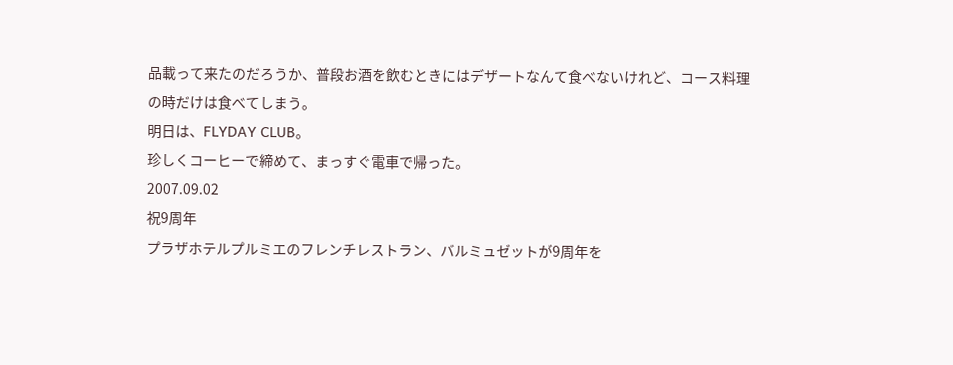品載って来たのだろうか、普段お酒を飲むときにはデザートなんて食べないけれど、コース料理の時だけは食べてしまう。
明日は、FLYDAY CLUB。
珍しくコーヒーで締めて、まっすぐ電車で帰った。
2007.09.02
祝9周年
プラザホテルプルミエのフレンチレストラン、バルミュゼットが9周年を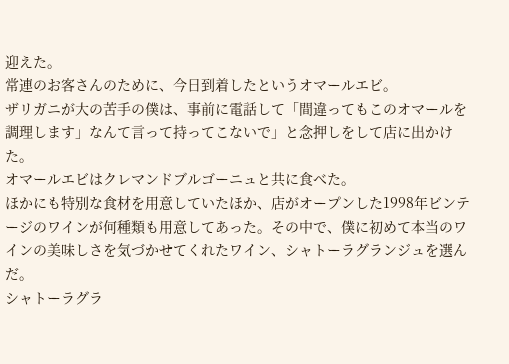迎えた。
常連のお客さんのために、今日到着したというオマールエビ。
ザリガニが大の苦手の僕は、事前に電話して「間違ってもこのオマールを調理します」なんて言って持ってこないで」と念押しをして店に出かけた。
オマールエビはクレマンドブルゴーニュと共に食べた。
ほかにも特別な食材を用意していたほか、店がオープンした1998年ビンテージのワインが何種類も用意してあった。その中で、僕に初めて本当のワインの美味しさを気づかせてくれたワイン、シャトーラグランジュを選んだ。
シャトーラグラ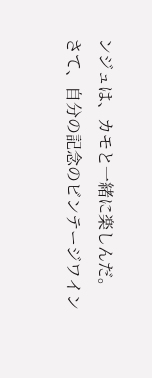ンジュは、カモと一緒に楽しんだ。
さて、自分の記念のビンテージワイン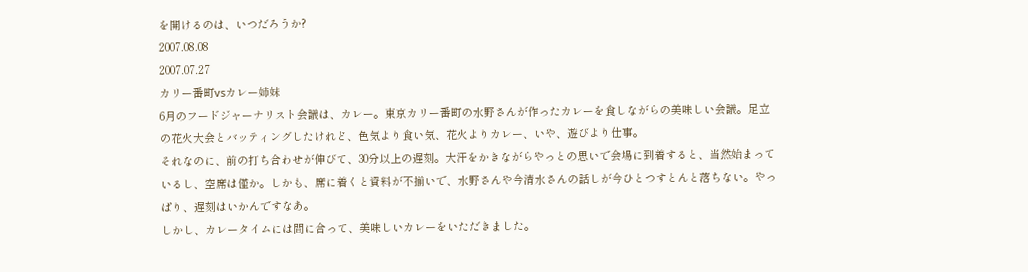を開けるのは、いつだろうか?
2007.08.08
2007.07.27
カリー番町vsカレー姉妹
6月のフードジャーナリスト会議は、カレー。東京カリー番町の水野さんが作ったカレーを食しながらの美味しい会議。足立の花火大会とバッティングしたけれど、色気より食い気、花火よりカレー、いや、遊びより仕事。
それなのに、前の打ち合わせが伸びて、30分以上の遅刻。大汗をかきながらやっとの思いで会場に到着すると、当然始まっているし、空席は僅か。しかも、席に着くと資料が不揃いで、水野さんや今清水さんの話しが今ひとつすとんと落ちない。やっぱり、遅刻はいかんですなあ。
しかし、カレータイムには間に合って、美味しいカレーをいただきました。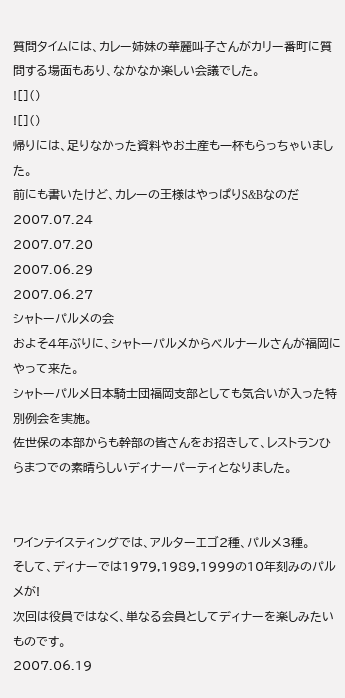質問タイムには、カレー姉妹の華麗叫子さんがカリー番町に質問する場面もあり、なかなか楽しい会議でした。
![]()
![]()
帰りには、足りなかった資料やお土産も一杯もらっちゃいました。
前にも書いたけど、カレーの王様はやっぱりS&Bなのだ
2007.07.24
2007.07.20
2007.06.29
2007.06.27
シャトーパルメの会
およそ4年ぶりに、シャトーパルメからベルナールさんが福岡にやって来た。
シャトーパルメ日本騎士団福岡支部としても気合いが入った特別例会を実施。
佐世保の本部からも幹部の皆さんをお招きして、レストランひらまつでの素晴らしいディナーパーティとなりました。


ワインテイスティングでは、アルターエゴ2種、パルメ3種。
そして、ディナーでは1979,1989,1999の10年刻みのパルメが!
次回は役員ではなく、単なる会員としてディナーを楽しみたいものです。
2007.06.19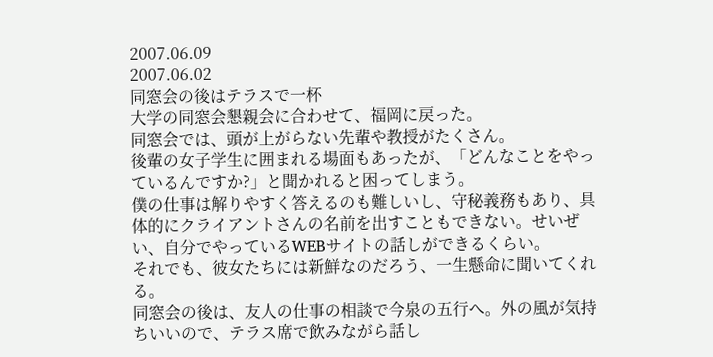2007.06.09
2007.06.02
同窓会の後はテラスで一杯
大学の同窓会懇親会に合わせて、福岡に戻った。
同窓会では、頭が上がらない先輩や教授がたくさん。
後輩の女子学生に囲まれる場面もあったが、「どんなことをやっているんですか?」と聞かれると困ってしまう。
僕の仕事は解りやすく答えるのも難しいし、守秘義務もあり、具体的にクライアントさんの名前を出すこともできない。せいぜい、自分でやっているWEBサイトの話しができるくらい。
それでも、彼女たちには新鮮なのだろう、一生懸命に聞いてくれる。
同窓会の後は、友人の仕事の相談で今泉の五行へ。外の風が気持ちいいので、テラス席で飲みながら話し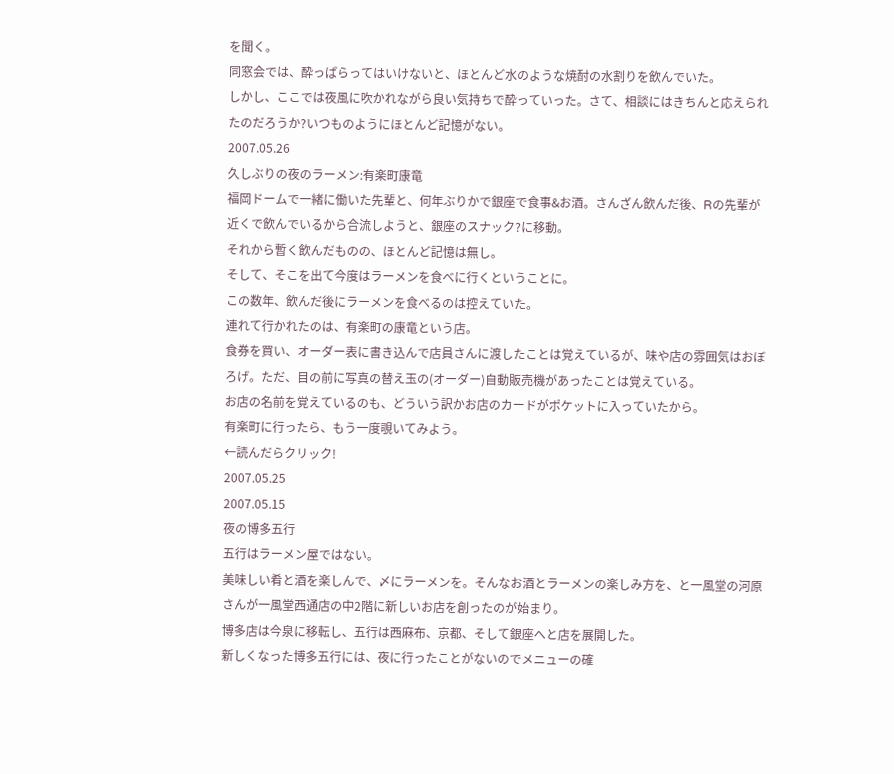を聞く。
同窓会では、酔っぱらってはいけないと、ほとんど水のような焼酎の水割りを飲んでいた。
しかし、ここでは夜風に吹かれながら良い気持ちで酔っていった。さて、相談にはきちんと応えられたのだろうか?いつものようにほとんど記憶がない。
2007.05.26
久しぶりの夜のラーメン:有楽町康竜
福岡ドームで一緒に働いた先輩と、何年ぶりかで銀座で食事&お酒。さんざん飲んだ後、Rの先輩が近くで飲んでいるから合流しようと、銀座のスナック?に移動。
それから暫く飲んだものの、ほとんど記憶は無し。
そして、そこを出て今度はラーメンを食べに行くということに。
この数年、飲んだ後にラーメンを食べるのは控えていた。
連れて行かれたのは、有楽町の康竜という店。
食券を買い、オーダー表に書き込んで店員さんに渡したことは覚えているが、味や店の雰囲気はおぼろげ。ただ、目の前に写真の替え玉の(オーダー)自動販売機があったことは覚えている。
お店の名前を覚えているのも、どういう訳かお店のカードがポケットに入っていたから。
有楽町に行ったら、もう一度覗いてみよう。
←読んだらクリック!
2007.05.25
2007.05.15
夜の博多五行
五行はラーメン屋ではない。
美味しい肴と酒を楽しんで、〆にラーメンを。そんなお酒とラーメンの楽しみ方を、と一風堂の河原さんが一風堂西通店の中2階に新しいお店を創ったのが始まり。
博多店は今泉に移転し、五行は西麻布、京都、そして銀座へと店を展開した。
新しくなった博多五行には、夜に行ったことがないのでメニューの確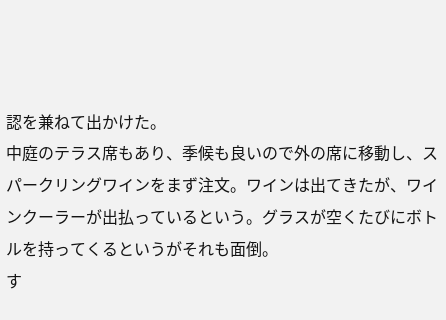認を兼ねて出かけた。
中庭のテラス席もあり、季候も良いので外の席に移動し、スパークリングワインをまず注文。ワインは出てきたが、ワインクーラーが出払っているという。グラスが空くたびにボトルを持ってくるというがそれも面倒。
す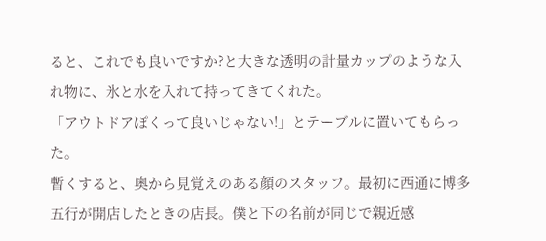ると、これでも良いですか?と大きな透明の計量カップのような入れ物に、氷と水を入れて持ってきてくれた。
「アウトドアぽくって良いじゃない!」とテーブルに置いてもらった。
暫くすると、奥から見覚えのある顔のスタッフ。最初に西通に博多五行が開店したときの店長。僕と下の名前が同じで親近感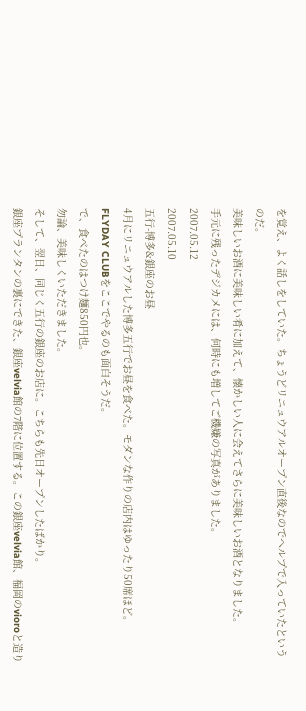を覚え、よく話しをしていた。ちょうどリニュウアルオープン直後なのでヘルプで入っていたというのだ。
美味しいお酒に美味しい肴に加えて、懐かしい人に会えてさらに美味しいお酒となりました。
手元に残ったデジカメには、何時にも増してご機嫌の写真がありました。
2007.05.12
2007.05.10
五行-博多&銀座のお昼
4月にリニュウアルした博多五行でお昼を食べた。モダンな作りの店内はゆったり50席ほど。
FLYDAY CLUBをここでやるのも面白そうだ。
で、食べたのはつけ麺850円也。
勿論、美味しくいただきました。
そして、翌日、同じく五行の銀座のお店に。こちらも先日オープンしたばかり。
銀座プランタンの裏にできた、銀座velvia館の7階に位置する。この銀座velvia館、福岡のvioroと造り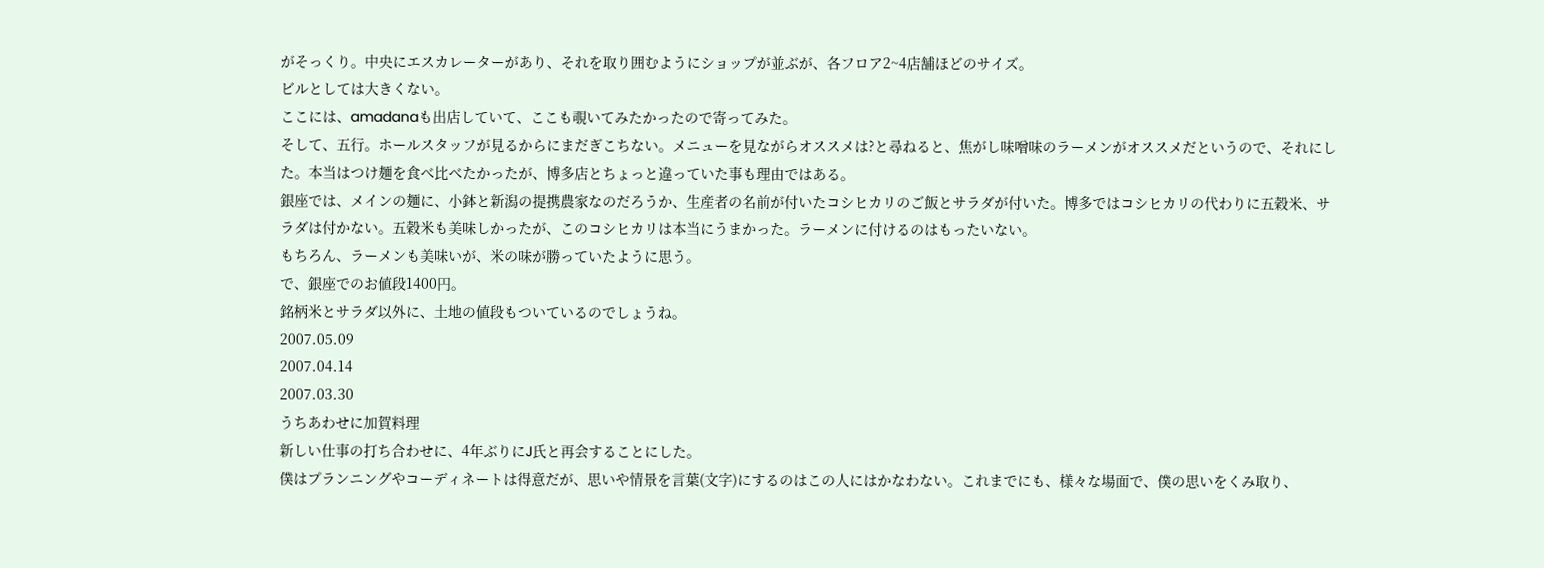がそっくり。中央にエスカレーターがあり、それを取り囲むようにショップが並ぶが、各フロア2~4店舗ほどのサイズ。
ビルとしては大きくない。
ここには、amadanaも出店していて、ここも覗いてみたかったので寄ってみた。
そして、五行。ホールスタッフが見るからにまだぎこちない。メニューを見ながらオススメは?と尋ねると、焦がし味噌味のラーメンがオススメだというので、それにした。本当はつけ麺を食べ比べたかったが、博多店とちょっと違っていた事も理由ではある。
銀座では、メインの麺に、小鉢と新潟の提携農家なのだろうか、生産者の名前が付いたコシヒカリのご飯とサラダが付いた。博多ではコシヒカリの代わりに五穀米、サラダは付かない。五穀米も美味しかったが、このコシヒカリは本当にうまかった。ラーメンに付けるのはもったいない。
もちろん、ラーメンも美味いが、米の味が勝っていたように思う。
で、銀座でのお値段1400円。
銘柄米とサラダ以外に、土地の値段もついているのでしょうね。
2007.05.09
2007.04.14
2007.03.30
うちあわせに加賀料理
新しい仕事の打ち合わせに、4年ぶりにJ氏と再会することにした。
僕はプランニングやコーディネートは得意だが、思いや情景を言葉(文字)にするのはこの人にはかなわない。これまでにも、様々な場面で、僕の思いをくみ取り、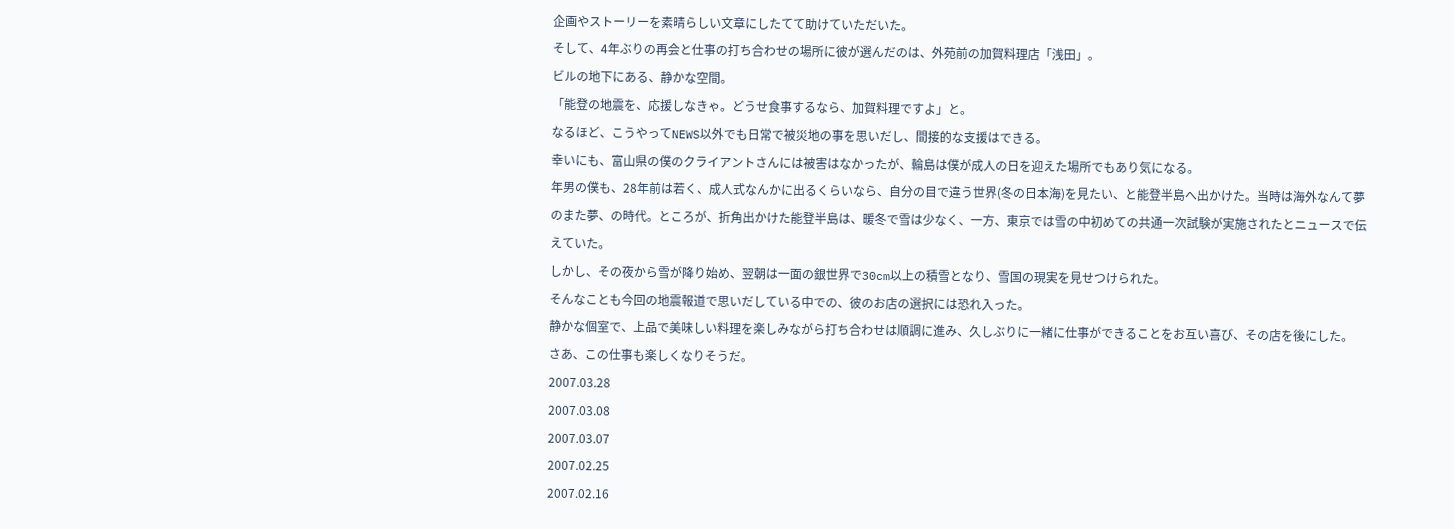企画やストーリーを素晴らしい文章にしたてて助けていただいた。
そして、4年ぶりの再会と仕事の打ち合わせの場所に彼が選んだのは、外苑前の加賀料理店「浅田」。
ビルの地下にある、静かな空間。
「能登の地震を、応援しなきゃ。どうせ食事するなら、加賀料理ですよ」と。
なるほど、こうやってNEWS以外でも日常で被災地の事を思いだし、間接的な支援はできる。
幸いにも、富山県の僕のクライアントさんには被害はなかったが、輪島は僕が成人の日を迎えた場所でもあり気になる。
年男の僕も、28年前は若く、成人式なんかに出るくらいなら、自分の目で違う世界(冬の日本海)を見たい、と能登半島へ出かけた。当時は海外なんて夢のまた夢、の時代。ところが、折角出かけた能登半島は、暖冬で雪は少なく、一方、東京では雪の中初めての共通一次試験が実施されたとニュースで伝えていた。
しかし、その夜から雪が降り始め、翌朝は一面の銀世界で30cm以上の積雪となり、雪国の現実を見せつけられた。
そんなことも今回の地震報道で思いだしている中での、彼のお店の選択には恐れ入った。
静かな個室で、上品で美味しい料理を楽しみながら打ち合わせは順調に進み、久しぶりに一緒に仕事ができることをお互い喜び、その店を後にした。
さあ、この仕事も楽しくなりそうだ。
2007.03.28
2007.03.08
2007.03.07
2007.02.25
2007.02.16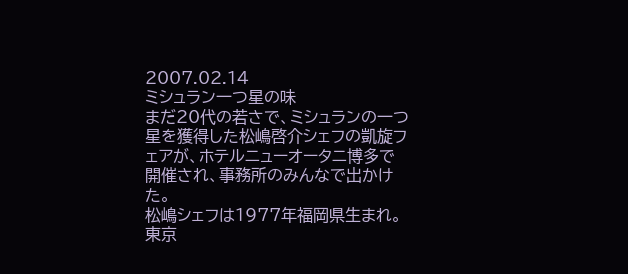2007.02.14
ミシュラン一つ星の味
まだ20代の若さで、ミシュランの一つ星を獲得した松嶋啓介シェフの凱旋フェアが、ホテルニューオータニ博多で開催され、事務所のみんなで出かけた。
松嶋シェフは1977年福岡県生まれ。東京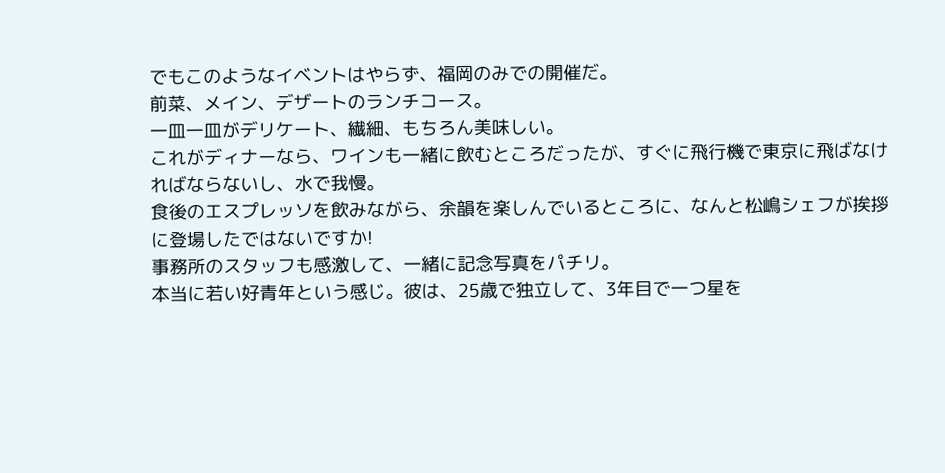でもこのようなイベントはやらず、福岡のみでの開催だ。
前菜、メイン、デザートのランチコース。
一皿一皿がデリケート、繊細、もちろん美味しい。
これがディナーなら、ワインも一緒に飲むところだったが、すぐに飛行機で東京に飛ばなければならないし、水で我慢。
食後のエスプレッソを飲みながら、余韻を楽しんでいるところに、なんと松嶋シェフが挨拶に登場したではないですか!
事務所のスタッフも感激して、一緒に記念写真をパチリ。
本当に若い好青年という感じ。彼は、25歳で独立して、3年目で一つ星を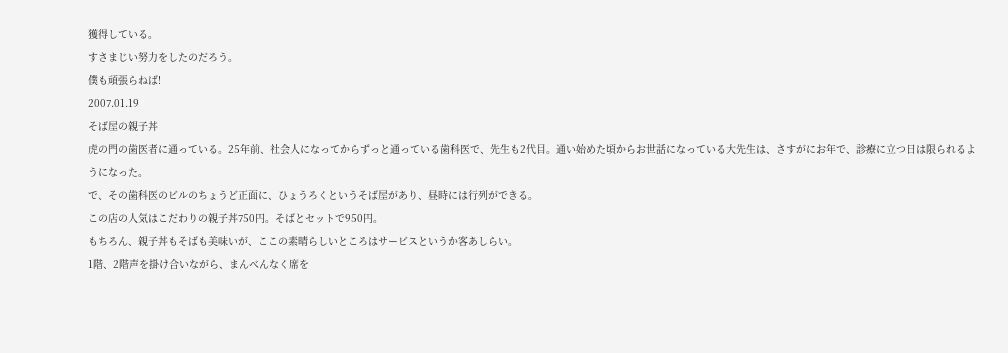獲得している。
すさまじい努力をしたのだろう。
僕も頑張らねば!
2007.01.19
そば屋の親子丼
虎の門の歯医者に通っている。25年前、社会人になってからずっと通っている歯科医で、先生も2代目。通い始めた頃からお世話になっている大先生は、さすがにお年で、診療に立つ日は限られるようになった。
で、その歯科医のビルのちょうど正面に、ひょうろくというそば屋があり、昼時には行列ができる。
この店の人気はこだわりの親子丼750円。そばとセットで950円。
もちろん、親子丼もそばも美味いが、ここの素晴らしいところはサービスというか客あしらい。
1階、2階声を掛け合いながら、まんべんなく席を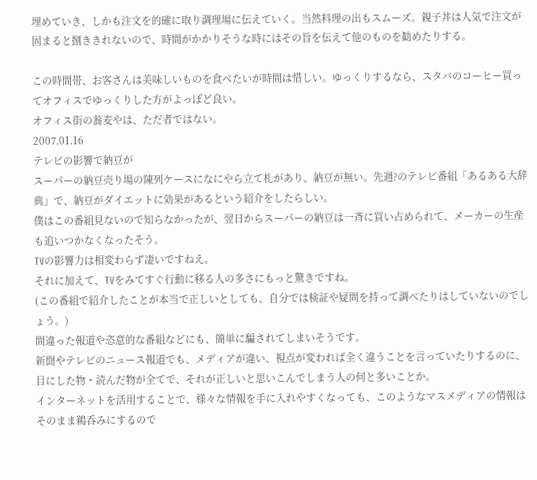埋めていき、しかも注文を的確に取り調理場に伝えていく。当然料理の出もスムーズ。親子丼は人気で注文が固まると捌ききれないので、時間がかかりそうな時にはその旨を伝えて他のものを勧めたりする。

この時間帯、お客さんは美味しいものを食べたいが時間は惜しい。ゆっくりするなら、スタバのコーヒー買ってオフィスでゆっくりした方がよっぽど良い。
オフィス街の蕎麦やは、ただ者ではない。
2007.01.16
テレビの影響で納豆が
スーパーの納豆売り場の陳列ケースになにやら立て札があり、納豆が無い。先週?のテレビ番組「あるある大辞典」で、納豆がダイエットに効果があるという紹介をしたらしい。
僕はこの番組見ないので知らなかったが、翌日からスーパーの納豆は一斉に買い占められて、メーカーの生産も追いつかなくなったそう。
TVの影響力は相変わらず凄いですねえ。
それに加えて、TVをみてすぐ行動に移る人の多さにもっと驚きですね。
(この番組で紹介したことが本当で正しいとしても、自分では検証や疑問を持って調べたりはしていないのでしょう。)
間違った報道や恣意的な番組などにも、簡単に騙されてしまいそうです。
新聞やテレビのニュース報道でも、メディアが違い、視点が変われば全く違うことを言っていたりするのに、目にした物・読んだ物が全てで、それが正しいと思いこんでしまう人の何と多いことか。
インターネットを活用することで、様々な情報を手に入れやすくなっても、このようなマスメディアの情報はそのまま鵜呑みにするので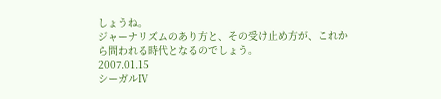しょうね。
ジャーナリズムのあり方と、その受け止め方が、これから問われる時代となるのでしょう。
2007.01.15
シーガルⅣ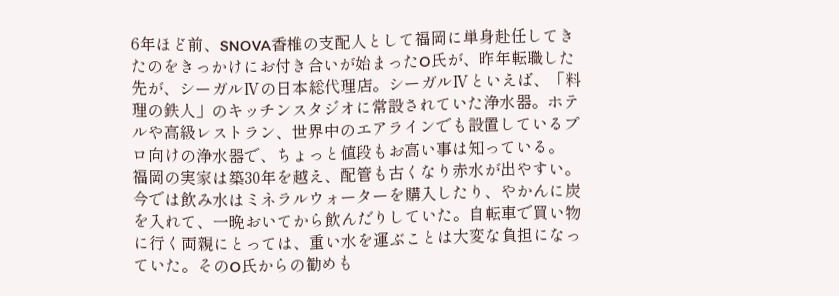6年ほど前、SNOVA香椎の支配人として福岡に単身赴任してきたのをきっかけにお付き合いが始まったO氏が、昨年転職した先が、シーガルⅣの日本総代理店。シーガルⅣといえば、「料理の鉄人」のキッチンスタジオに常設されていた浄水器。ホテルや高級レストラン、世界中のエアラインでも設置しているプロ向けの浄水器で、ちょっと値段もお高い事は知っている。
福岡の実家は築30年を越え、配管も古くなり赤水が出やすい。今では飲み水はミネラルウォーターを購入したり、やかんに炭を入れて、一晩おいてから飲んだりしていた。自転車で買い物に行く両親にとっては、重い水を運ぶことは大変な負担になっていた。そのO氏からの勧めも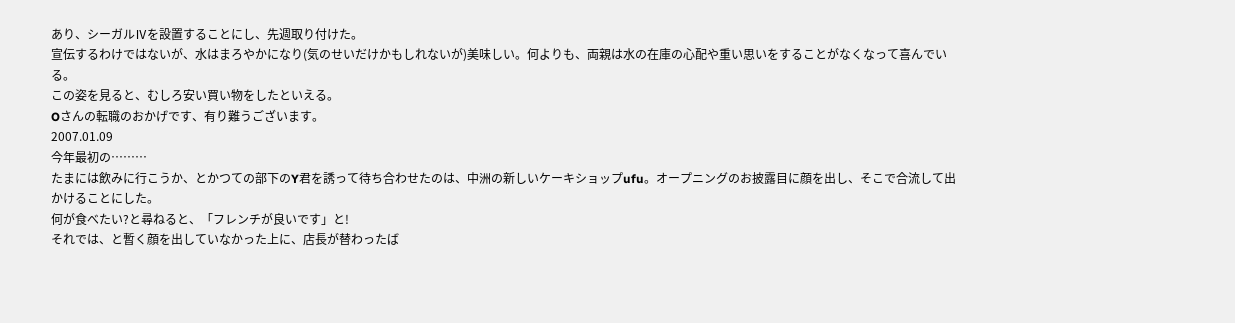あり、シーガルⅣを設置することにし、先週取り付けた。
宣伝するわけではないが、水はまろやかになり(気のせいだけかもしれないが)美味しい。何よりも、両親は水の在庫の心配や重い思いをすることがなくなって喜んでいる。
この姿を見ると、むしろ安い買い物をしたといえる。
Oさんの転職のおかげです、有り難うございます。
2007.01.09
今年最初の………
たまには飲みに行こうか、とかつての部下のY君を誘って待ち合わせたのは、中洲の新しいケーキショップufu。オープニングのお披露目に顔を出し、そこで合流して出かけることにした。
何が食べたい?と尋ねると、「フレンチが良いです」と!
それでは、と暫く顔を出していなかった上に、店長が替わったば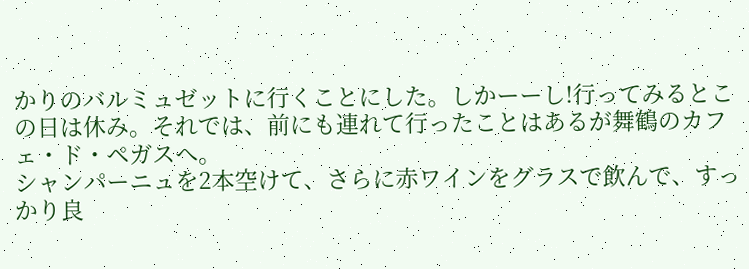かりのバルミュゼットに行くことにした。しかーーし!行ってみるとこの日は休み。それでは、前にも連れて行ったことはあるが舞鶴のカフェ・ド・ペガスへ。
シャンパーニュを2本空けて、さらに赤ワインをグラスで飲んで、すっかり良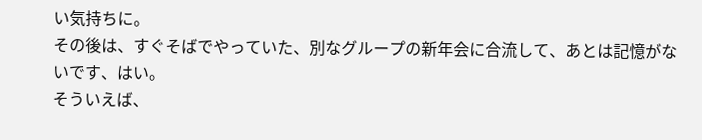い気持ちに。
その後は、すぐそばでやっていた、別なグループの新年会に合流して、あとは記憶がないです、はい。
そういえば、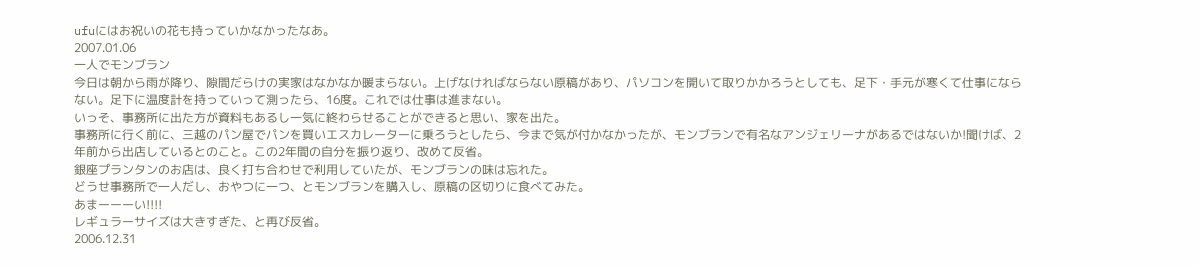ufuにはお祝いの花も持っていかなかったなあ。
2007.01.06
一人でモンブラン
今日は朝から雨が降り、隙間だらけの実家はなかなか暖まらない。上げなければならない原稿があり、パソコンを開いて取りかかろうとしても、足下・手元が寒くて仕事にならない。足下に温度計を持っていって測ったら、16度。これでは仕事は進まない。
いっそ、事務所に出た方が資料もあるし一気に終わらせることができると思い、家を出た。
事務所に行く前に、三越のパン屋でパンを買いエスカレーターに乗ろうとしたら、今まで気が付かなかったが、モンブランで有名なアンジェリーナがあるではないか!聞けば、2年前から出店しているとのこと。この2年間の自分を振り返り、改めて反省。
銀座プランタンのお店は、良く打ち合わせで利用していたが、モンブランの味は忘れた。
どうせ事務所で一人だし、おやつに一つ、とモンブランを購入し、原稿の区切りに食べてみた。
あまーーーい!!!!
レギュラーサイズは大きすぎた、と再び反省。
2006.12.31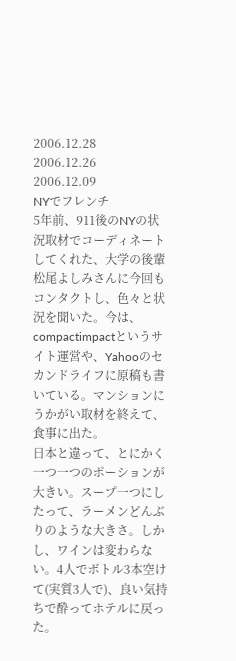2006.12.28
2006.12.26
2006.12.09
NYでフレンチ
5年前、911後のNYの状況取材でコーディネートしてくれた、大学の後輩松尾よしみさんに今回もコンタクトし、色々と状況を聞いた。今は、compactimpactというサイト運営や、Yahooのセカンドライフに原稿も書いている。マンションにうかがい取材を終えて、食事に出た。
日本と違って、とにかく一つ一つのポーションが大きい。スープ一つにしたって、ラーメンどんぶりのような大きさ。しかし、ワインは変わらない。4人でボトル3本空けて(実質3人で)、良い気持ちで酔ってホテルに戻った。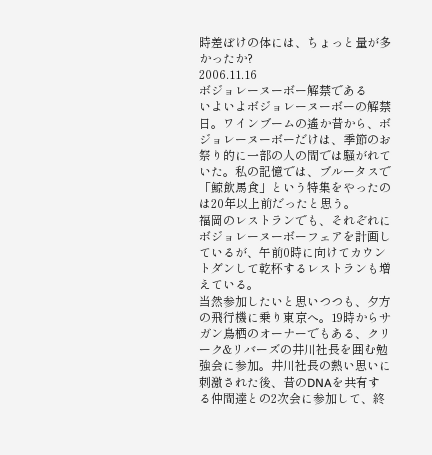時差ぼけの体には、ちょっと量が多かったか?
2006.11.16
ボジョレーヌーボー解禁である
いよいよボジョレーヌーボーの解禁日。ワインブームの遙か昔から、ボジョレーヌーボーだけは、季節のお祭り的に一部の人の間では騒がれていた。私の記憶では、ブルータスで「鯨飲馬食」という特集をやったのは20年以上前だったと思う。
福岡のレストランでも、それぞれにボジョレーヌーボーフェアを計画しているが、午前0時に向けてカウントダンして乾杯するレストランも増えている。
当然参加したいと思いつつも、夕方の飛行機に乗り東京へ。19時からサガン鳥栖のオーナーでもある、クリーク&リバーズの井川社長を囲む勉強会に参加。井川社長の熱い思いに刺激された後、昔のDNAを共有する仲間達との2次会に参加して、終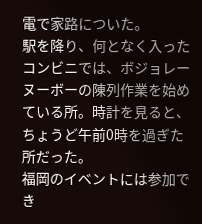電で家路についた。
駅を降り、何となく入ったコンビニでは、ボジョレーヌーボーの陳列作業を始めている所。時計を見ると、ちょうど午前0時を過ぎた所だった。
福岡のイベントには参加でき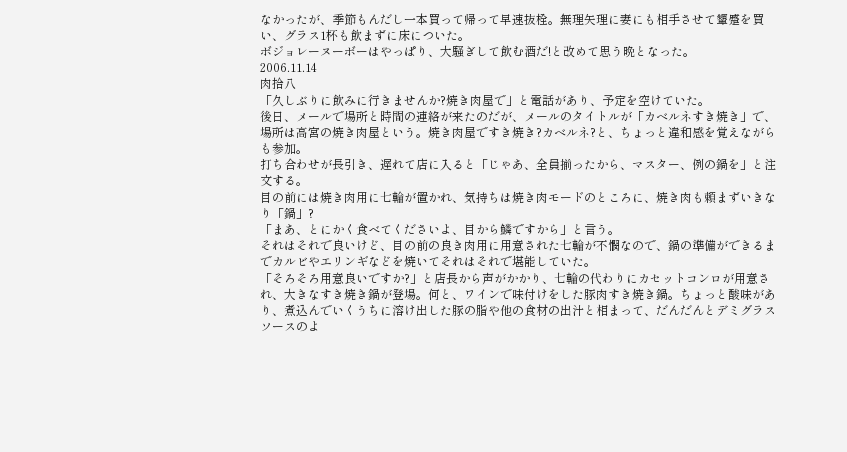なかったが、季節もんだし一本買って帰って早速抜栓。無理矢理に妻にも相手させて顰蹙を買い、グラス1杯も飲まずに床についた。
ボジョレーヌーボーはやっぱり、大騒ぎして飲む酒だ!と改めて思う晩となった。
2006.11.14
肉拾八
「久しぶりに飲みに行きませんか?焼き肉屋で」と電話があり、予定を空けていた。
後日、メールで場所と時間の連絡が来たのだが、メールのタイトルが「カベルネすき焼き」で、場所は高宮の焼き肉屋という。焼き肉屋ですき焼き?カベルネ?と、ちょっと違和感を覚えながらも参加。
打ち合わせが長引き、遅れて店に入ると「じゃあ、全員揃ったから、マスター、例の鍋を」と注文する。
目の前には焼き肉用に七輪が置かれ、気持ちは焼き肉モードのところに、焼き肉も頼まずいきなり「鍋」?
「まあ、とにかく食べてくださいよ、目から鱗ですから」と言う。
それはそれで良いけど、目の前の良き肉用に用意された七輪が不憫なので、鍋の準備ができるまでカルビやエリンギなどを焼いてそれはそれで堪能していた。
「そろそろ用意良いですか?」と店長から声がかかり、七輪の代わりにカセットコンロが用意され、大きなすき焼き鍋が登場。何と、ワインで味付けをした豚肉すき焼き鍋。ちょっと酸味があり、煮込んでいくうちに溶け出した豚の脂や他の食材の出汁と相まって、だんだんとデミグラスソースのよ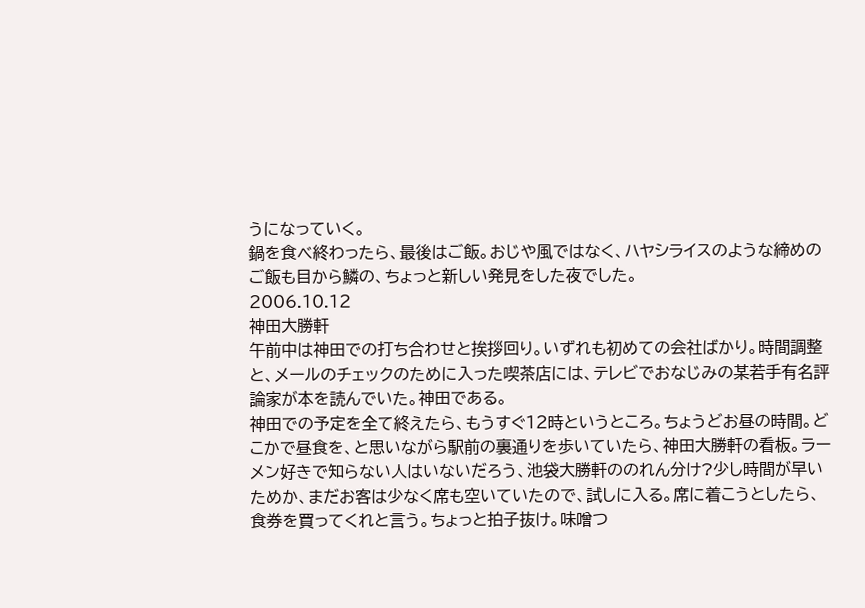うになっていく。
鍋を食べ終わったら、最後はご飯。おじや風ではなく、ハヤシライスのような締めのご飯も目から鱗の、ちょっと新しい発見をした夜でした。
2006.10.12
神田大勝軒
午前中は神田での打ち合わせと挨拶回り。いずれも初めての会社ばかり。時間調整と、メールのチェックのために入った喫茶店には、テレビでおなじみの某若手有名評論家が本を読んでいた。神田である。
神田での予定を全て終えたら、もうすぐ12時というところ。ちょうどお昼の時間。どこかで昼食を、と思いながら駅前の裏通りを歩いていたら、神田大勝軒の看板。ラーメン好きで知らない人はいないだろう、池袋大勝軒ののれん分け?少し時間が早いためか、まだお客は少なく席も空いていたので、試しに入る。席に着こうとしたら、食券を買ってくれと言う。ちょっと拍子抜け。味噌つ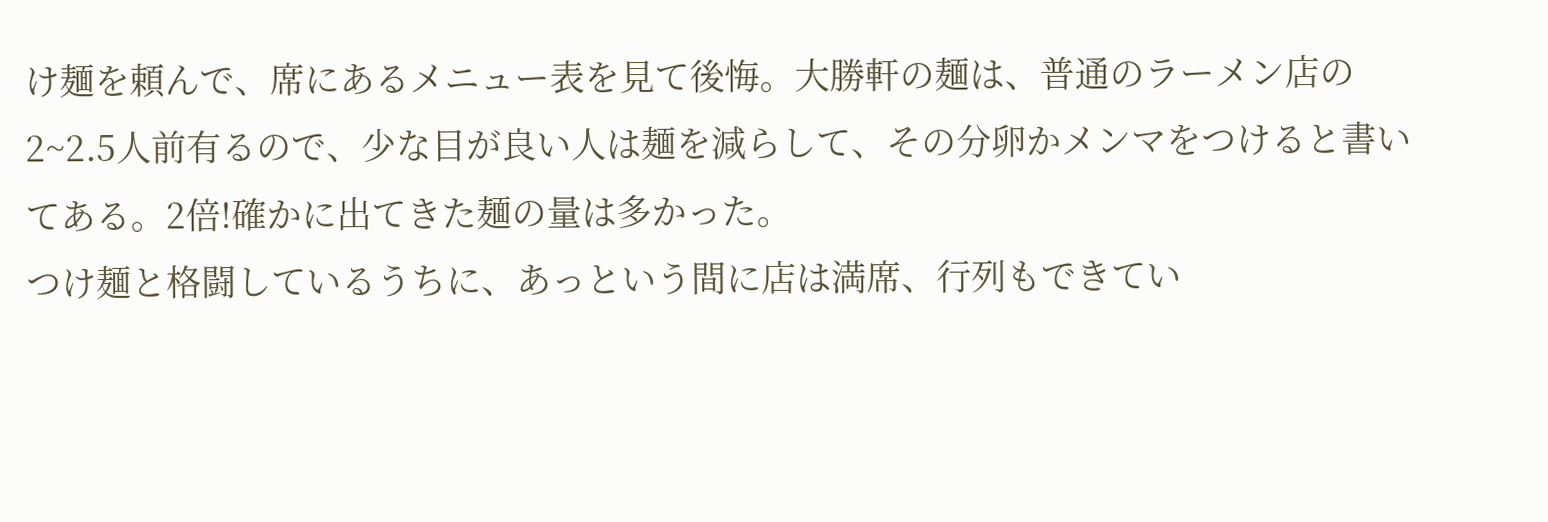け麺を頼んで、席にあるメニュー表を見て後悔。大勝軒の麺は、普通のラーメン店の2~2.5人前有るので、少な目が良い人は麺を減らして、その分卵かメンマをつけると書いてある。2倍!確かに出てきた麺の量は多かった。
つけ麺と格闘しているうちに、あっという間に店は満席、行列もできてい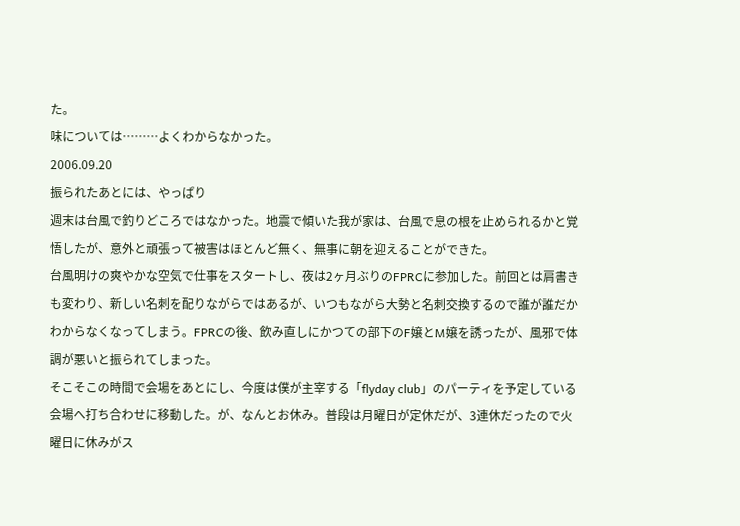た。
味については………よくわからなかった。
2006.09.20
振られたあとには、やっぱり
週末は台風で釣りどころではなかった。地震で傾いた我が家は、台風で息の根を止められるかと覚悟したが、意外と頑張って被害はほとんど無く、無事に朝を迎えることができた。
台風明けの爽やかな空気で仕事をスタートし、夜は2ヶ月ぶりのFPRCに参加した。前回とは肩書きも変わり、新しい名刺を配りながらではあるが、いつもながら大勢と名刺交換するので誰が誰だかわからなくなってしまう。FPRCの後、飲み直しにかつての部下のF嬢とM嬢を誘ったが、風邪で体調が悪いと振られてしまった。
そこそこの時間で会場をあとにし、今度は僕が主宰する「flyday club」のパーティを予定している会場へ打ち合わせに移動した。が、なんとお休み。普段は月曜日が定休だが、3連休だったので火曜日に休みがス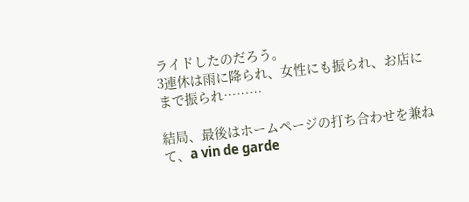ライドしたのだろう。
3連休は雨に降られ、女性にも振られ、お店にまで振られ………

結局、最後はホームページの打ち合わせを兼ねて、a vin de garde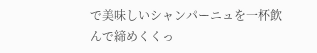で美味しいシャンパーニュを一杯飲んで締めくくっ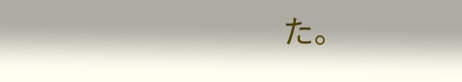た。